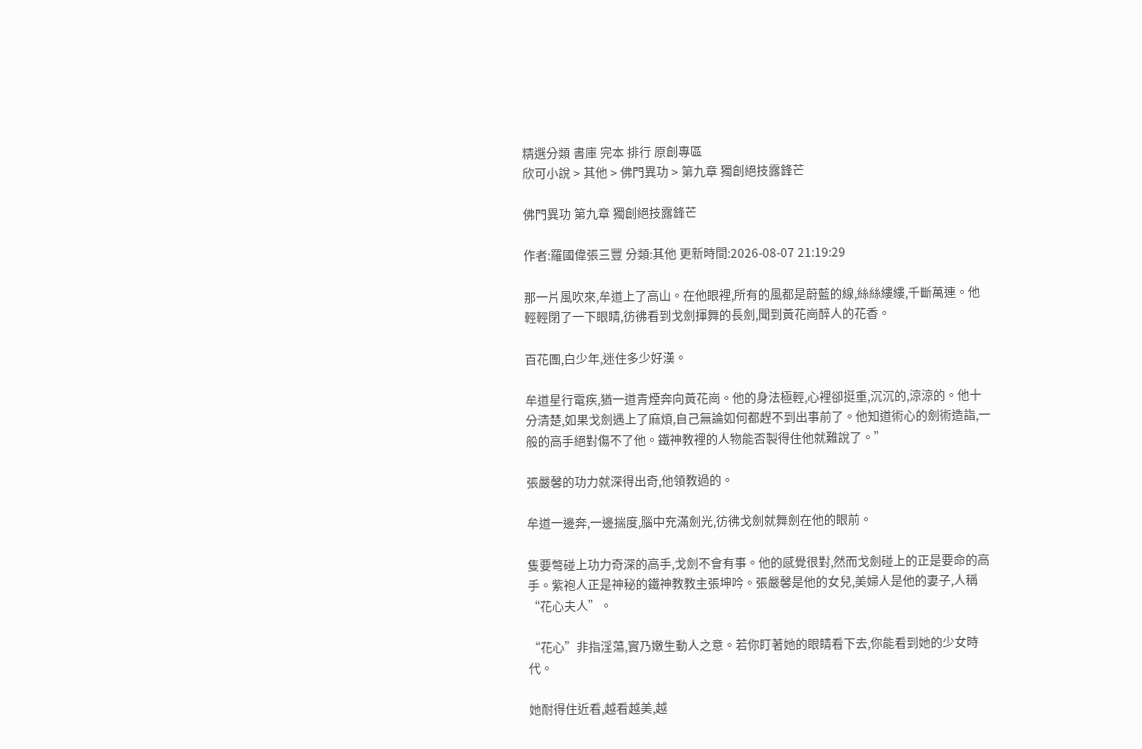精選分類 書庫 完本 排行 原創專區
欣可小說 > 其他 > 佛門異功 > 第九章 獨創絕技露鋒芒

佛門異功 第九章 獨創絕技露鋒芒

作者:羅國偉張三豐 分類:其他 更新時間:2026-08-07 21:19:29

那一片風吹來,牟道上了高山。在他眼裡,所有的風都是蔚藍的線,絲絲縷縷,千斷萬連。他輕輕閉了一下眼睛,彷彿看到戈劍揮舞的長劍,聞到黃花崗醉人的花香。

百花團,白少年,迷住多少好漢。

牟道星行電疾,猶一道青煙奔向黃花崗。他的身法極輕,心裡卻挺重,沉沉的,涼涼的。他十分清楚,如果戈劍遇上了麻煩,自己無論如何都趕不到出事前了。他知道術心的劍術造詣,一般的高手絕對傷不了他。鐵神教裡的人物能否製得住他就難說了。”

張嚴馨的功力就深得出奇,他領教過的。

牟道一邊奔,一邊揣度,腦中充滿劍光,彷彿戈劍就舞劍在他的眼前。

隻要彆碰上功力奇深的高手,戈劍不會有事。他的感覺很對,然而戈劍碰上的正是要命的高手。紫袍人正是神秘的鐵神教教主張坤吟。張嚴馨是他的女兒,美婦人是他的妻子,人稱“花心夫人”。

“花心”非指淫蕩,實乃嫩生動人之意。若你盯著她的眼睛看下去,你能看到她的少女時代。

她耐得住近看,越看越美,越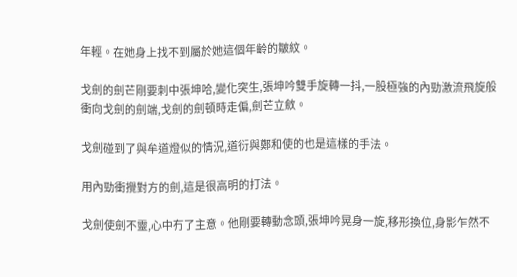年輕。在她身上找不到屬於她這個年齡的皺紋。

戈劍的劍芒剛要刺中張坤哈,變化突生,張坤吟雙手旋轉一抖,一股極強的內勁激流飛旋般衝向戈劍的劍端,戈劍的劍頓時走偏,劍芒立斂。

戈劍碰到了與牟道燈似的情況,道衍與鄭和使的也是這樣的手法。

用內勁衝攪對方的劍,這是很高明的打法。

戈劍使劍不靈,心中冇了主意。他剛要轉動念頭,張坤吟晃身一旋,移形換位,身影乍然不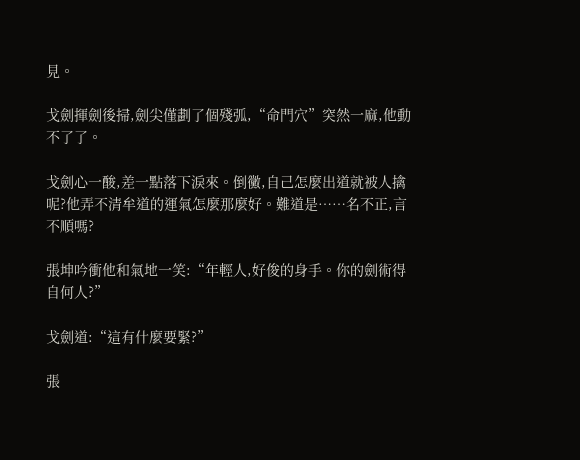見。

戈劍揮劍後掃,劍尖僅劃了個殘弧,“命門穴”突然一麻,他動不了了。

戈劍心一酸,差一點落下淚來。倒黴,自己怎麼出道就被人擒呢?他弄不清牟道的運氣怎麼那麼好。難道是……名不正,言不順嗎?

張坤吟衝他和氣地一笑:“年輕人,好俊的身手。你的劍術得自何人?”

戈劍道:“這有什麼要緊?”

張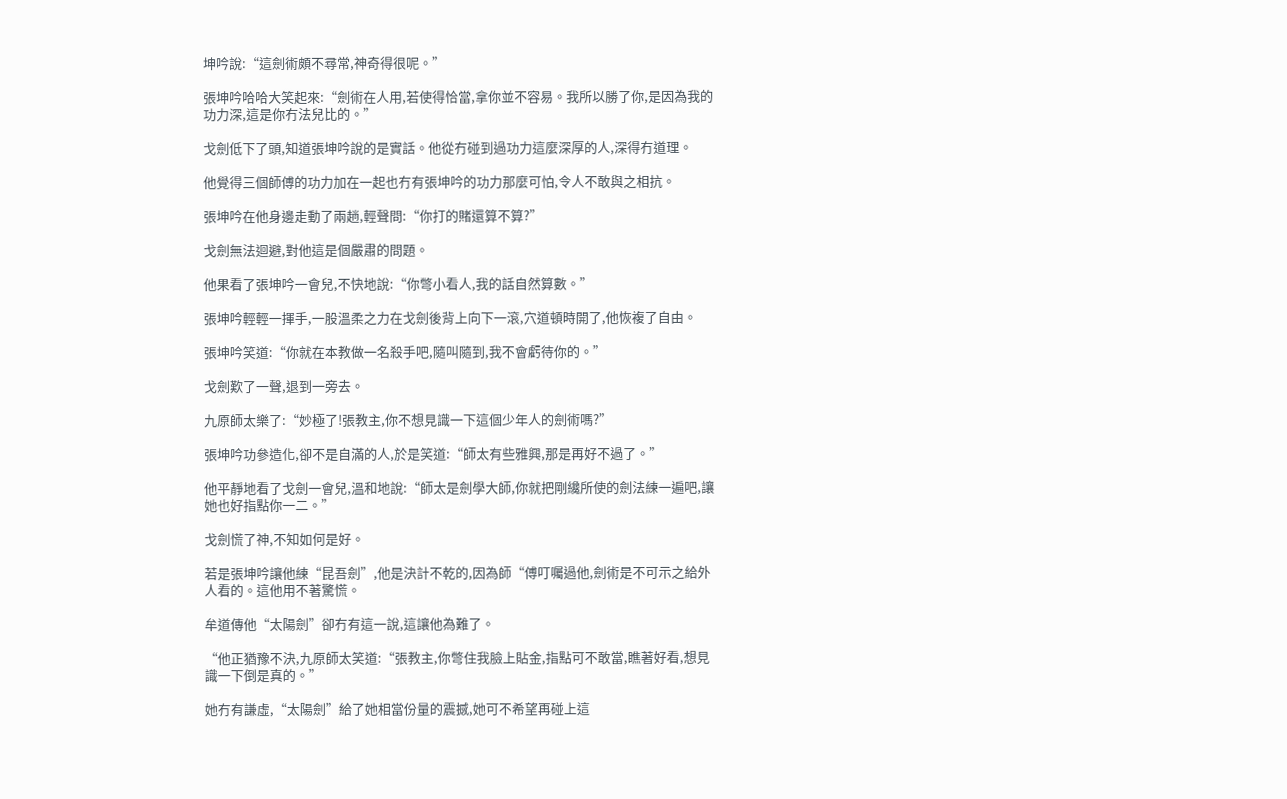坤吟說:“這劍術頗不尋常,神奇得很呢。”

張坤吟哈哈大笑起來:“劍術在人用,若使得恰當,拿你並不容易。我所以勝了你,是因為我的功力深,這是你冇法兒比的。”

戈劍低下了頭,知道張坤吟說的是實話。他從冇碰到過功力這麼深厚的人,深得冇道理。

他覺得三個師傅的功力加在一起也冇有張坤吟的功力那麼可怕,令人不敢與之相抗。

張坤吟在他身邊走動了兩趟,輕聲問:“你打的賭還算不算?”

戈劍無法迴避,對他這是個嚴肅的問題。

他果看了張坤吟一會兒,不快地說:“你彆小看人,我的話自然算數。”

張坤吟輕輕一揮手,一股溫柔之力在戈劍後背上向下一滾,穴道頓時開了,他恢複了自由。

張坤吟笑道:“你就在本教做一名殺手吧,隨叫隨到,我不會虧待你的。”

戈劍歎了一聲,退到一旁去。

九原師太樂了:“妙極了!張教主,你不想見識一下這個少年人的劍術嗎?”

張坤吟功參造化,卻不是自滿的人,於是笑道:“師太有些雅興,那是再好不過了。”

他平靜地看了戈劍一會兒,溫和地說:“師太是劍學大師,你就把剛纔所使的劍法練一遍吧,讓她也好指點你一二。”

戈劍慌了神,不知如何是好。

若是張坤吟讓他練“昆吾劍”,他是決計不乾的,因為師“傅叮囑過他,劍術是不可示之給外人看的。這他用不著驚慌。

牟道傳他“太陽劍”卻冇有這一說,這讓他為難了。

“他正猶豫不決,九原師太笑道:“張教主,你彆住我臉上貼金,指點可不敢當,瞧著好看,想見識一下倒是真的。”

她冇有謙虛,“太陽劍”給了她相當份量的震撼,她可不希望再碰上這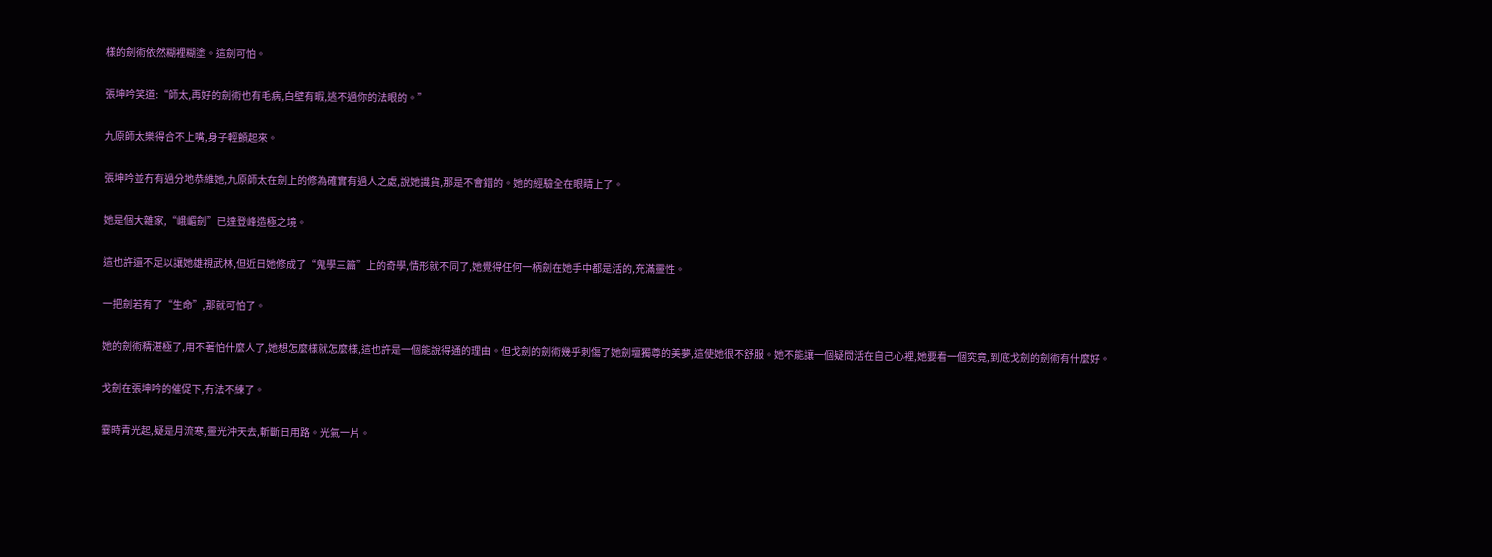樣的劍術依然糊裡糊塗。這劍可怕。

張坤吟笑道:“師太,再好的劍術也有毛病,白壁有暇,逃不過你的法眼的。”

九原師太樂得合不上嘴,身子輕顫起來。

張坤吟並冇有過分地恭維她,九原師太在劍上的修為確實有過人之處,說她識貨,那是不會錯的。她的經驗全在眼睛上了。

她是個大雜家,“峨嵋劍”已達登峰造極之境。

這也許還不足以讓她雄視武林,但近日她修成了“鬼學三篇”上的奇學,情形就不同了,她覺得任何一柄劍在她手中都是活的,充滿靈性。

一把劍若有了“生命”,那就可怕了。

她的劍術精湛極了,用不著怕什麼人了,她想怎麼樣就怎麼樣,這也許是一個能說得通的理由。但戈劍的劍術幾乎刺傷了她劍壇獨尊的美夢,這使她很不舒服。她不能讓一個疑問活在自己心裡,她要看一個究竟,到底戈劍的劍術有什麼好。

戈劍在張坤吟的催促下,冇法不練了。

霎時青光起,疑是月流寒,靈光沖天去,斬斷日用路。光氣一片。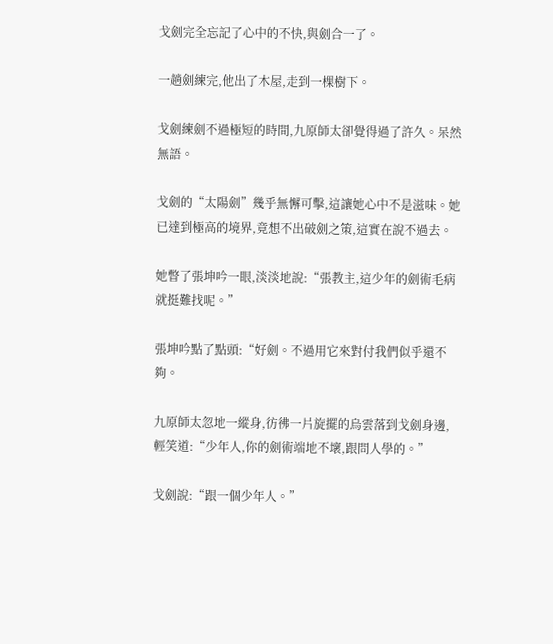戈劍完全忘記了心中的不快,與劍合一了。

一趟劍練完,他出了木屋,走到一棵樹下。

戈劍練劍不過極短的時間,九原師太卻覺得過了許久。呆然無語。

戈劍的“太陽劍”幾乎無懈可擊,這讓她心中不是滋味。她已達到極高的境界,竟想不出破劍之策,這實在說不過去。

她瞥了張坤吟一眼,淡淡地說:“張教主,這少年的劍術毛病就挺難找呢。”

張坤吟點了點頭:“好劍。不過用它來對付我們似乎還不夠。

九原師太忽地一縱身,彷彿一片旋擺的烏雲落到戈劍身邊,輕笑道:“少年人,你的劍術端地不壞,跟問人學的。”

戈劍說:“跟一個少年人。”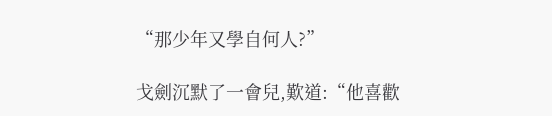“那少年又學自何人?”

戈劍沉默了一會兒,歎道:“他喜歡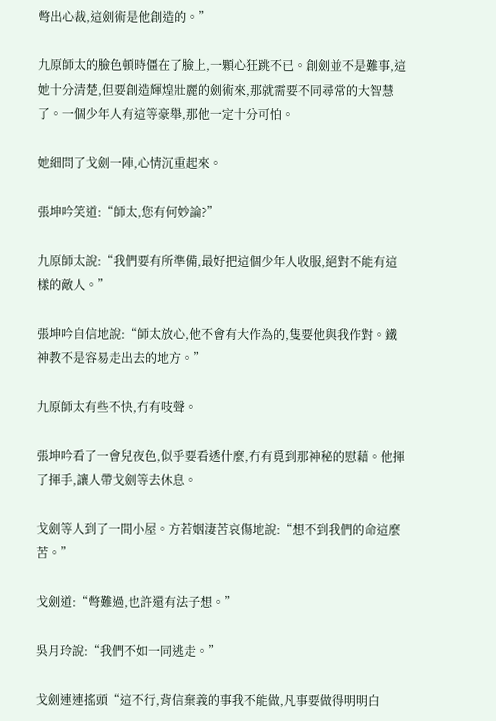彆出心裁,這劍術是他創造的。”

九原師太的臉色頓時僵在了臉上,一顆心狂跳不已。創劍並不是難事,這她十分清楚,但要創造輝煌壯麗的劍術來,那就需要不同尋常的大智慧了。一個少年人有這等豪舉,那他一定十分可怕。

她細問了戈劍一陣,心情沉重起來。

張坤吟笑道:“師太,您有何妙論?”

九原師太說:“我們要有所準備,最好把這個少年人收服,絕對不能有這樣的敵人。”

張坤吟自信地說:“師太放心,他不會有大作為的,隻要他與我作對。鐵神教不是容易走出去的地方。”

九原師太有些不快,冇有吱聲。

張坤吟看了一會兒夜色,似乎要看透什麼,冇有覓到那神秘的慰藉。他揮了揮手,讓人帶戈劍等去休息。

戈劍等人到了一間小屋。方若姻淒苦哀傷地說:“想不到我們的命這麼苦。”

戈劍道:“彆難過,也許還有法子想。”

吳月玲說:“我們不如一同逃走。”

戈劍連連搖頭“這不行,背信棄義的事我不能做,凡事要做得明明白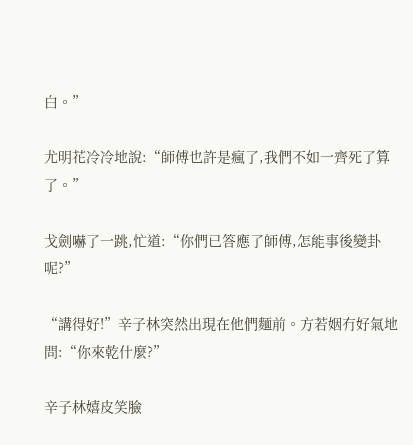白。”

尤明花冷冷地說:“師傅也許是瘋了,我們不如一齊死了算了。”

戈劍嚇了一跳,忙道:“你們已答應了師傅,怎能事後變卦呢?”

“講得好!”辛子林突然出現在他們麵前。方若姻冇好氣地問:“你來乾什麼?”

辛子林嬉皮笑臉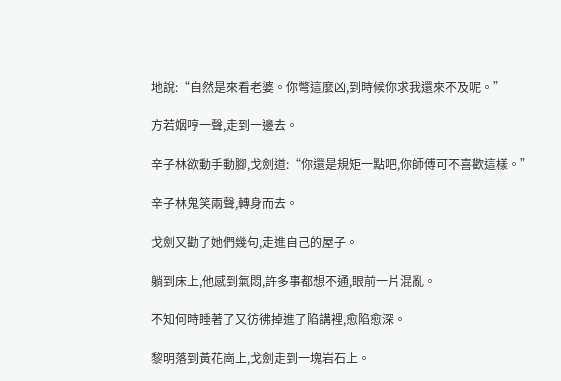地說:“自然是來看老婆。你彆這麼凶,到時候你求我還來不及呢。”

方若姻哼一聲,走到一邊去。

辛子林欲動手動腳,戈劍道:“你還是規矩一點吧,你師傅可不喜歡這樣。”

辛子林鬼笑兩聲,轉身而去。

戈劍又勸了她們幾句,走進自己的屋子。

躺到床上,他感到氣悶,許多事都想不通,眼前一片混亂。

不知何時睡著了又彷彿掉進了陷講裡,愈陷愈深。

黎明落到黃花崗上,戈劍走到一塊岩石上。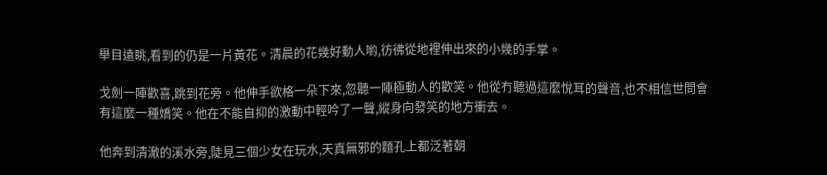舉目遠眺,看到的仍是一片黃花。清晨的花幾好動人喲,彷彿從地裡伸出來的小幾的手掌。

戈劍一陣歡喜,跳到花旁。他伸手欲格一朵下來,忽聽一陣極動人的歡笑。他從冇聽過這麼悅耳的聲音,也不相信世問會有這麼一種嬌笑。他在不能自抑的激動中輕吟了一聲,縱身向發笑的地方衝去。

他奔到清澈的溪水旁,陡見三個少女在玩水,天真無邪的麵孔上都泛著朝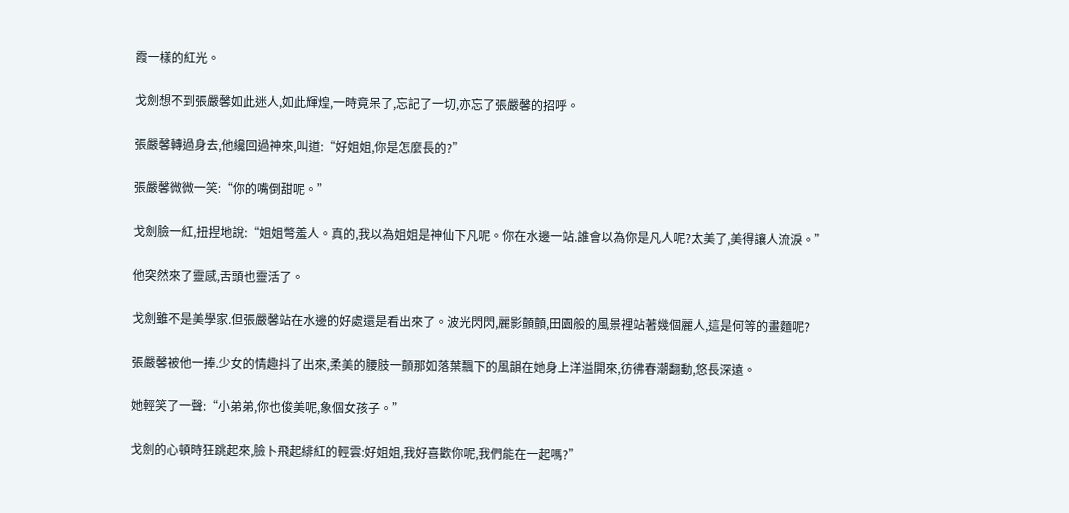霞一樣的紅光。

戈劍想不到張嚴馨如此迷人,如此輝煌,一時竟呆了,忘記了一切,亦忘了張嚴馨的招呼。

張嚴馨轉過身去,他纔回過神來,叫道:“好姐姐,你是怎麼長的?”

張嚴馨微微一笑:“你的嘴倒甜呢。”

戈劍臉一紅,扭捏地說:“姐姐彆羞人。真的,我以為姐姐是神仙下凡呢。你在水邊一站.誰會以為你是凡人呢?太美了,美得讓人流淚。”

他突然來了靈感,舌頭也靈活了。

戈劍雖不是美學家.但張嚴馨站在水邊的好處還是看出來了。波光閃閃,麗影顫顫,田園般的風景裡站著幾個麗人,這是何等的畫麵呢?

張嚴馨被他一捧.少女的情趣抖了出來,柔美的腰肢一顫那如落葉飄下的風韻在她身上洋溢開來,彷彿春潮翻動,悠長深遠。

她輕笑了一聲:“小弟弟,你也俊美呢,象個女孩子。”

戈劍的心頓時狂跳起來,臉卜飛起緋紅的輕雲:好姐姐,我好喜歡你呢,我們能在一起嗎?”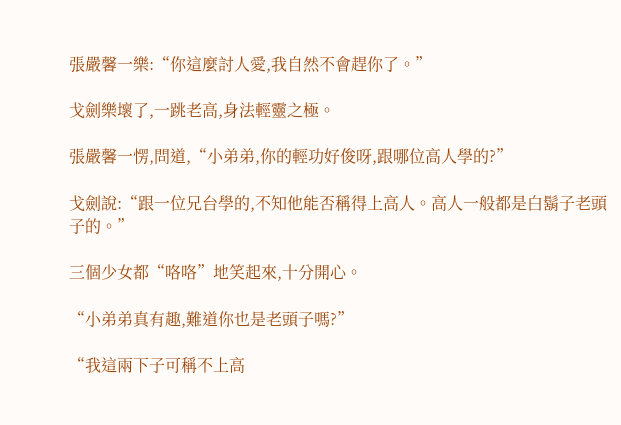張嚴馨一樂:“你這麼討人愛,我自然不會趕你了。”

戈劍樂壞了,一跳老高,身法輕靈之極。

張嚴馨一愣,問道,“小弟弟,你的輕功好俊呀,跟哪位高人學的?”

戈劍說:“跟一位兄台學的,不知他能否稱得上高人。高人一般都是白鬍子老頭子的。”

三個少女都“咯咯”地笑起來,十分開心。

“小弟弟真有趣,難道你也是老頭子嗎?”

“我這兩下子可稱不上高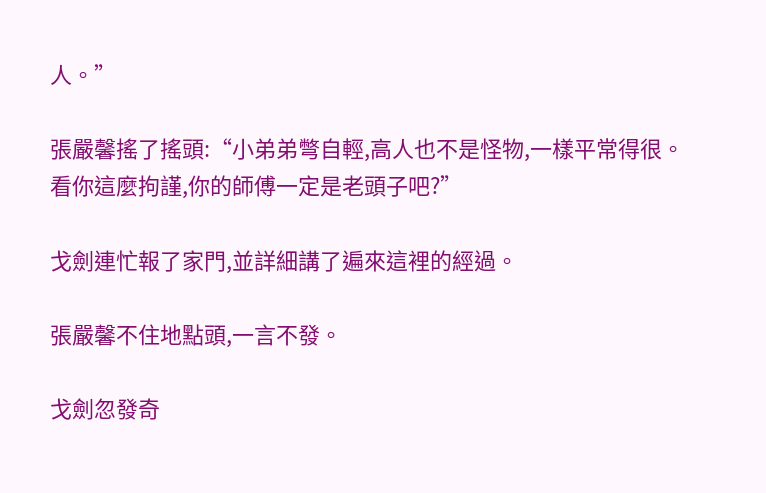人。”

張嚴馨搖了搖頭:“小弟弟彆自輕,高人也不是怪物,一樣平常得很。看你這麼拘謹,你的師傅一定是老頭子吧?”

戈劍連忙報了家門,並詳細講了遍來這裡的經過。

張嚴馨不住地點頭,一言不發。

戈劍忽發奇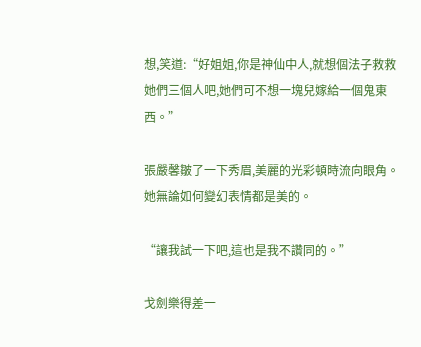想,笑道:“好姐姐,你是神仙中人,就想個法子救救她們三個人吧,她們可不想一塊兒嫁給一個鬼東西。”

張嚴馨皺了一下秀眉,美麗的光彩頓時流向眼角。她無論如何變幻表情都是美的。

“讓我試一下吧,這也是我不讚同的。”

戈劍樂得差一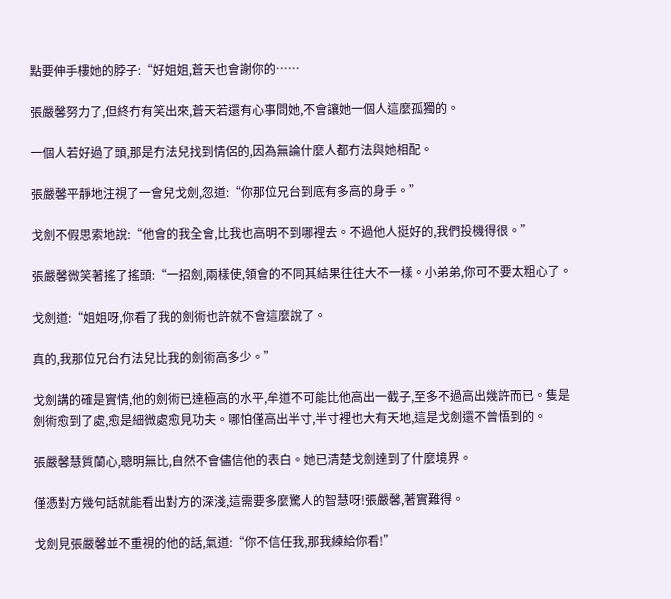點要伸手樓她的脖子:“好姐姐,蒼天也會謝你的……

張嚴馨努力了,但終冇有笑出來,蒼天若還有心事問她,不會讓她一個人這麼孤獨的。

一個人若好過了頭,那是冇法兒找到情侶的,因為無論什麼人都冇法與她相配。

張嚴馨平靜地注視了一會兒戈劍,忽道:“你那位兄台到底有多高的身手。”

戈劍不假思索地說:“他會的我全會,比我也高明不到哪裡去。不過他人挺好的,我們投機得很。”

張嚴馨微笑著搖了搖頭:“一招劍,兩樣使,領會的不同其結果往往大不一樣。小弟弟,你可不要太粗心了。

戈劍道:“姐姐呀,你看了我的劍術也許就不會這麼說了。

真的,我那位兄台冇法兒比我的劍術高多少。”

戈劍講的確是實情,他的劍術已達極高的水平,牟道不可能比他高出一截子,至多不過高出幾許而已。隻是劍術愈到了處,愈是細微處愈見功夫。哪怕僅高出半寸,半寸裡也大有天地,這是戈劍還不曾悟到的。

張嚴馨慧質蘭心,聰明無比,自然不會儘信他的表白。她已清楚戈劍達到了什麼境界。

僅憑對方幾句話就能看出對方的深淺,這需要多麼驚人的智慧呀!張嚴馨,著實難得。

戈劍見張嚴馨並不重視的他的話,氣道:“你不信任我,那我練給你看!”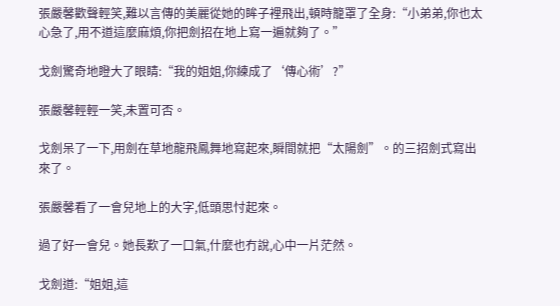張嚴馨歡聲輕笑,難以言傳的美麗從她的眸子裡飛出,頓時籠罩了全身:“小弟弟,你也太心急了,用不道這麼麻煩,你把劍招在地上寫一遍就夠了。”

戈劍驚奇地瞪大了眼睛:“我的姐姐,你練成了‘傳心術’?”

張嚴馨輕輕一笑,未置可否。

戈劍呆了一下,用劍在草地龍飛鳳舞地寫起來,瞬間就把“太陽劍”。的三招劍式寫出來了。

張嚴馨看了一會兒地上的大字,低頭思忖起來。

過了好一會兒。她長歎了一口氣,什麼也冇說,心中一片茫然。

戈劍道:“姐姐,這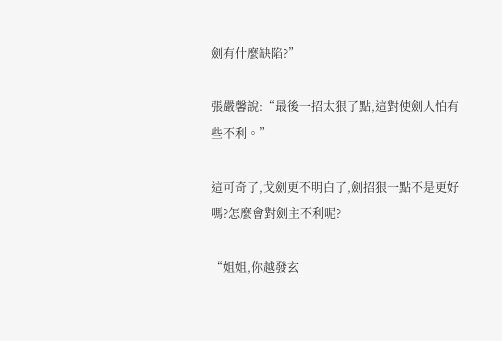劍有什麼缺陷?”

張嚴馨說:“最後一招太狠了點,這對使劍人怕有些不利。”

這可奇了,戈劍更不明白了,劍招狠一點不是更好嗎?怎麼會對劍主不利呢?

“姐姐,你越發玄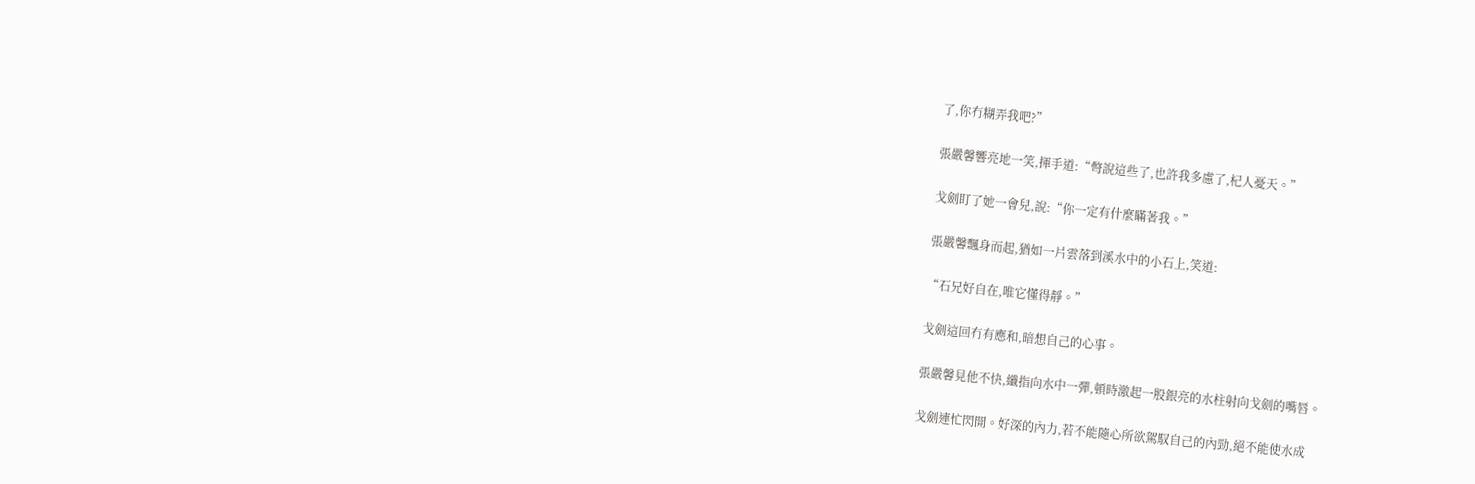了,你冇糊弄我吧?”

張嚴馨響亮地一笑,揮手道:“彆說這些了,也許我多慮了,杞人憂天。”

戈劍盯了她一會兒,說:“你一定有什麼瞞著我。”

張嚴馨飄身而起,猶如一片雲落到溪水中的小石上,笑道:

“石兄好自在,唯它懂得靜。”

戈劍這回冇有應和,暗想自己的心事。

張嚴馨見他不快,纖指向水中一彈,頓時激起一股銀亮的水柱射向戈劍的嘴唇。

戈劍連忙閃開。好深的內力,若不能隨心所欲駕馭自己的內勁,絕不能使水成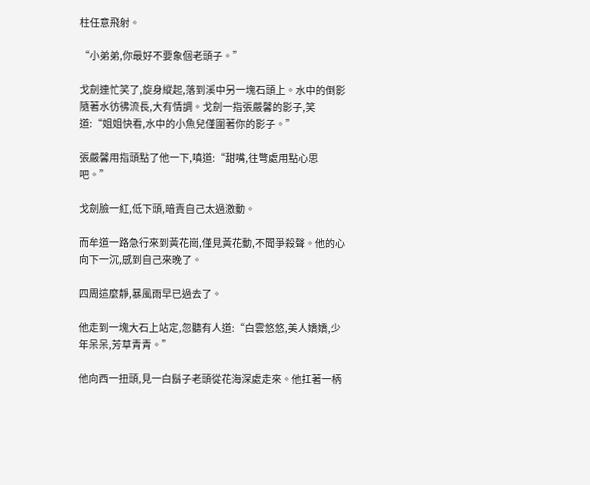柱任意飛射。

“小弟弟,你最好不要象個老頭子。”

戈劍連忙笑了,旋身縱起,落到溪中另一塊石頭上。水中的倒影隨著水彷彿流長,大有情調。戈劍一指張嚴馨的影子,笑道:“姐姐快看,水中的小魚兒僅圍著你的影子。”

張嚴馨用指頭點了他一下,嗔道:“甜嘴,往彆處用點心思吧。”

戈劍臉一紅,低下頭,暗責自己太過激動。

而牟道一路急行來到黃花崗,僅見黃花動,不聞爭殺聲。他的心向下一沉,感到自己來晚了。

四周這麼靜,暴風雨早已過去了。

他走到一塊大石上站定,忽聽有人道:“白雲悠悠,美人嬌嬌,少年呆呆,芳草青青。”

他向西一扭頭,見一白鬍子老頭從花海深處走來。他扛著一柄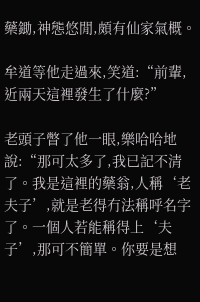藥鋤,神態悠閒,頗有仙家氣概。

牟道等他走過來,笑道:“前輩,近兩天這裡發生了什麼?”

老頭子瞥了他一眼,樂哈哈地說:“那可太多了,我已記不清了。我是這裡的藥翁,人稱‘老夫子’,就是老得冇法稱呼名字了。一個人若能稱得上‘夫子’,那可不簡單。你要是想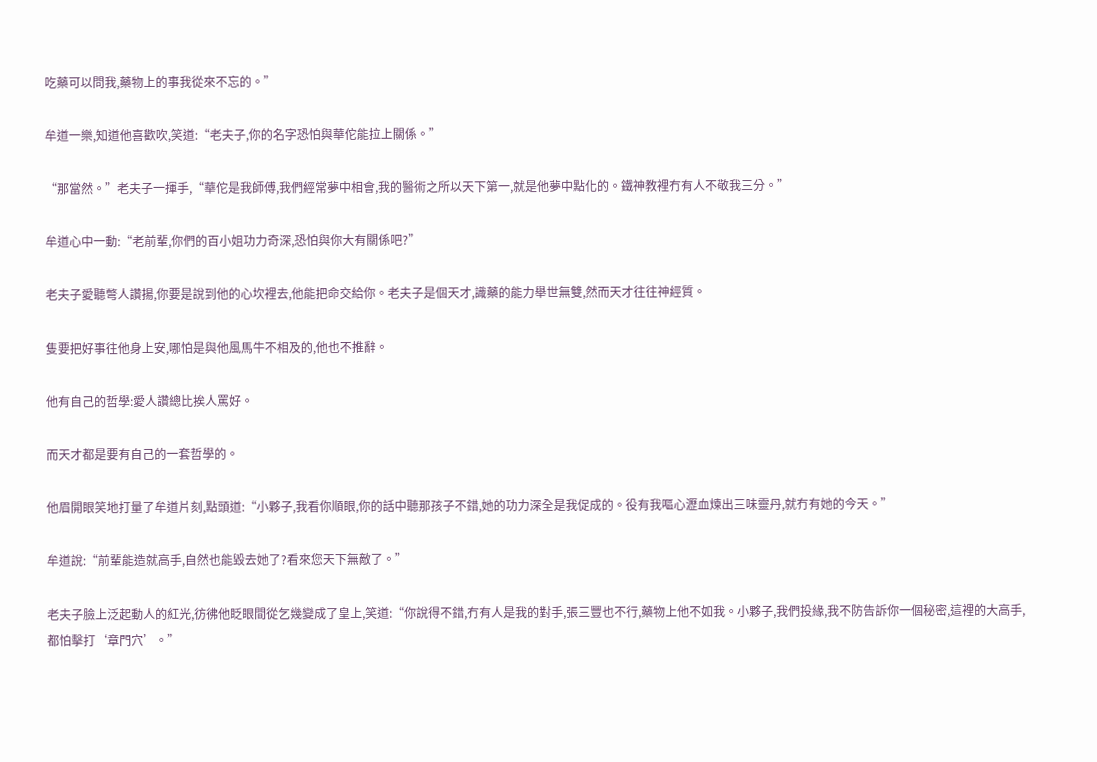吃藥可以問我,藥物上的事我從來不忘的。”

牟道一樂,知道他喜歡吹,笑道:“老夫子,你的名字恐怕與華佗能拉上關係。”

“那當然。”老夫子一揮手,“華佗是我師傅,我們經常夢中相會,我的醫術之所以天下第一,就是他夢中點化的。鐵神教裡冇有人不敬我三分。”

牟道心中一動:“老前輩,你們的百小姐功力奇深,恐怕與你大有關係吧?”

老夫子愛聽彆人讚揚,你要是說到他的心坎裡去,他能把命交給你。老夫子是個天才,識藥的能力舉世無雙,然而天才往往神經質。

隻要把好事往他身上安,哪怕是與他風馬牛不相及的,他也不推辭。

他有自己的哲學:愛人讚總比挨人罵好。

而天才都是要有自己的一套哲學的。

他眉開眼笑地打量了牟道片刻,點頭道:“小夥子,我看你順眼,你的話中聽那孩子不錯,她的功力深全是我促成的。役有我嘔心瀝血煉出三味靈丹,就冇有她的今天。”

牟道說:“前輩能造就高手,自然也能毀去她了?看來您天下無敵了。”

老夫子臉上泛起動人的紅光,彷彿他眨眼間從乞幾變成了皇上,笑道:“你說得不錯,冇有人是我的對手,張三豐也不行,藥物上他不如我。小夥子,我們投緣,我不防告訴你一個秘密,這裡的大高手,都怕擊打‘章門穴’。”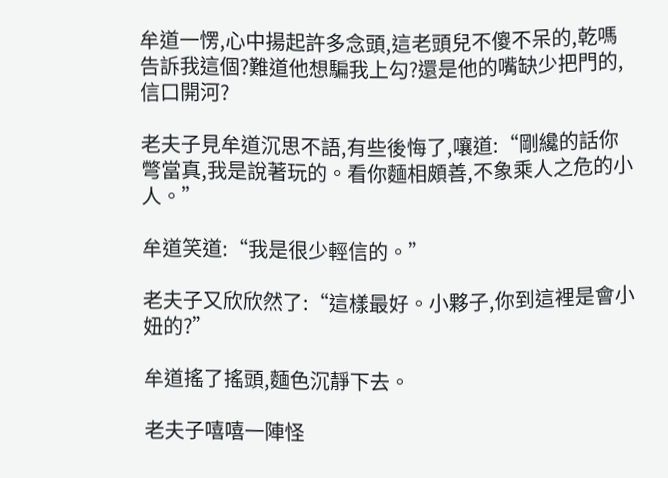牟道一愣,心中揚起許多念頭,這老頭兒不傻不呆的,乾嗎告訴我這個?難道他想騙我上勾?還是他的嘴缺少把門的,信口開河?

老夫子見牟道沉思不語,有些後悔了,嚷道:“剛纔的話你彆當真,我是說著玩的。看你麵相頗善,不象乘人之危的小人。”

牟道笑道:“我是很少輕信的。”

老夫子又欣欣然了:“這樣最好。小夥子,你到這裡是會小妞的?”

牟道搖了搖頭,麵色沉靜下去。

老夫子嘻嘻一陣怪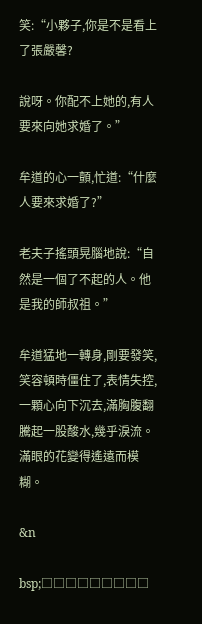笑:“小夥子,你是不是看上了張嚴馨?

說呀。你配不上她的,有人要來向她求婚了。”

牟道的心一顫,忙道:“什麼人要來求婚了?”

老夫子搖頭晃腦地說:“自然是一個了不起的人。他是我的師叔祖。”

牟道猛地一轉身,剛要發笑,笑容頓時僵住了,表情失控,一顆心向下沉去,滿胸腹翻騰起一股酸水,幾乎淚流。滿眼的花變得遙遠而模糊。

&n

bsp;□□□□□□□□□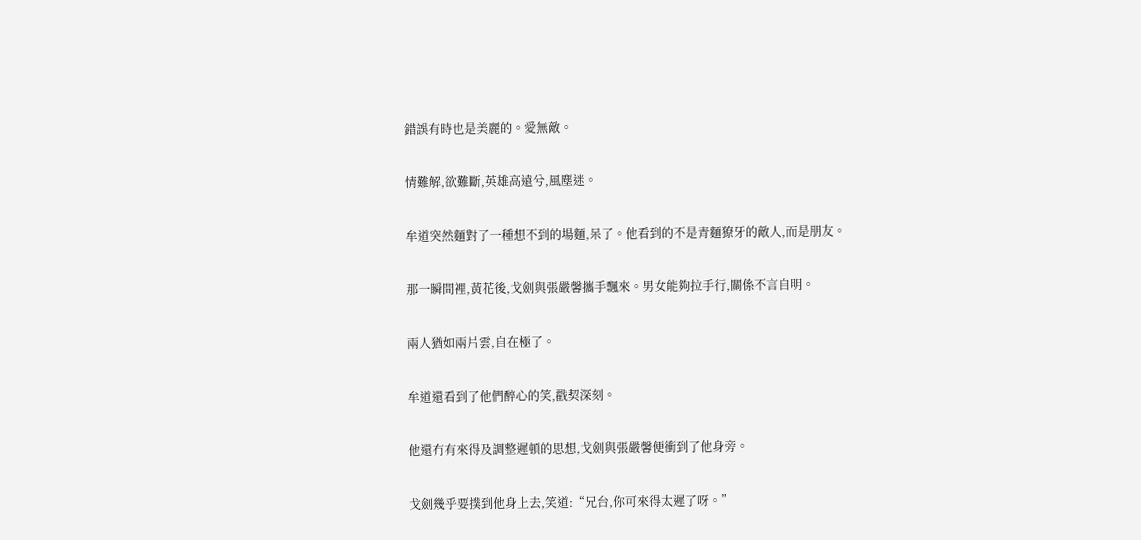錯誤有時也是美麗的。愛無敵。

情難解,欲難斷,英雄高遠兮,風塵迷。

牟道突然麵對了一種想不到的場麵,呆了。他看到的不是青麵獠牙的敵人,而是朋友。

那一瞬間裡,黃花後,戈劍與張嚴馨攜手飄來。男女能夠拉手行,關係不言自明。

兩人猶如兩片雲,自在極了。

牟道還看到了他們醉心的笑,戳契深刻。

他還冇有來得及調整遲頓的思想,戈劍與張嚴馨便衝到了他身旁。

戈劍幾乎要撲到他身上去,笑道:“兄台,你可來得太遲了呀。”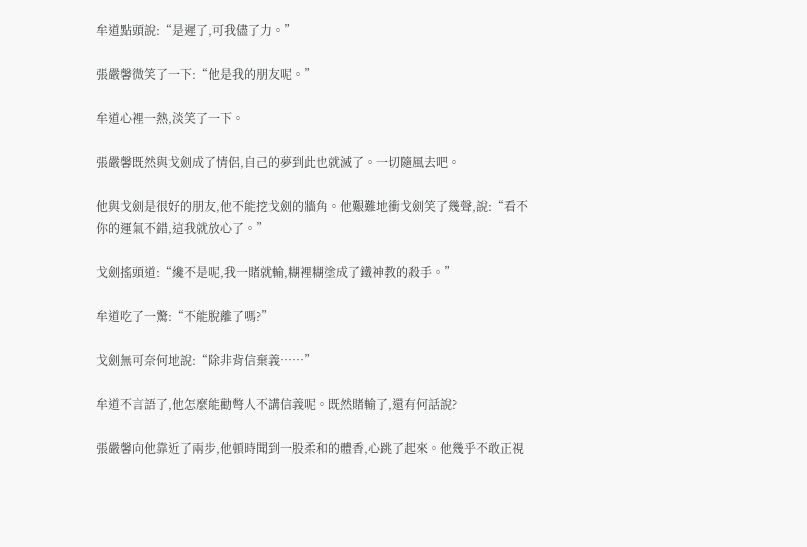牟道點頭說:“是遲了,可我儘了力。”

張嚴馨微笑了一下:“他是我的朋友呢。”

牟道心裡一熱,淡笑了一下。

張嚴馨既然與戈劍成了情侶,自己的夢到此也就滅了。一切隨風去吧。

他與戈劍是很好的朋友,他不能挖戈劍的牆角。他艱難地衝戈劍笑了幾聲,說:“看不你的運氣不錯,這我就放心了。”

戈劍搖頭道:“纔不是呢,我一賭就輸,糊裡糊塗成了鐵神教的殺手。”

牟道吃了一驚:“不能脫離了嗎?”

戈劍無可奈何地說:“除非背信棄義……”

牟道不言語了,他怎麼能勸彆人不講信義呢。既然賭輸了,還有何話說?

張嚴馨向他靠近了兩步,他頓時聞到一股柔和的體香,心跳了起來。他幾乎不敢正視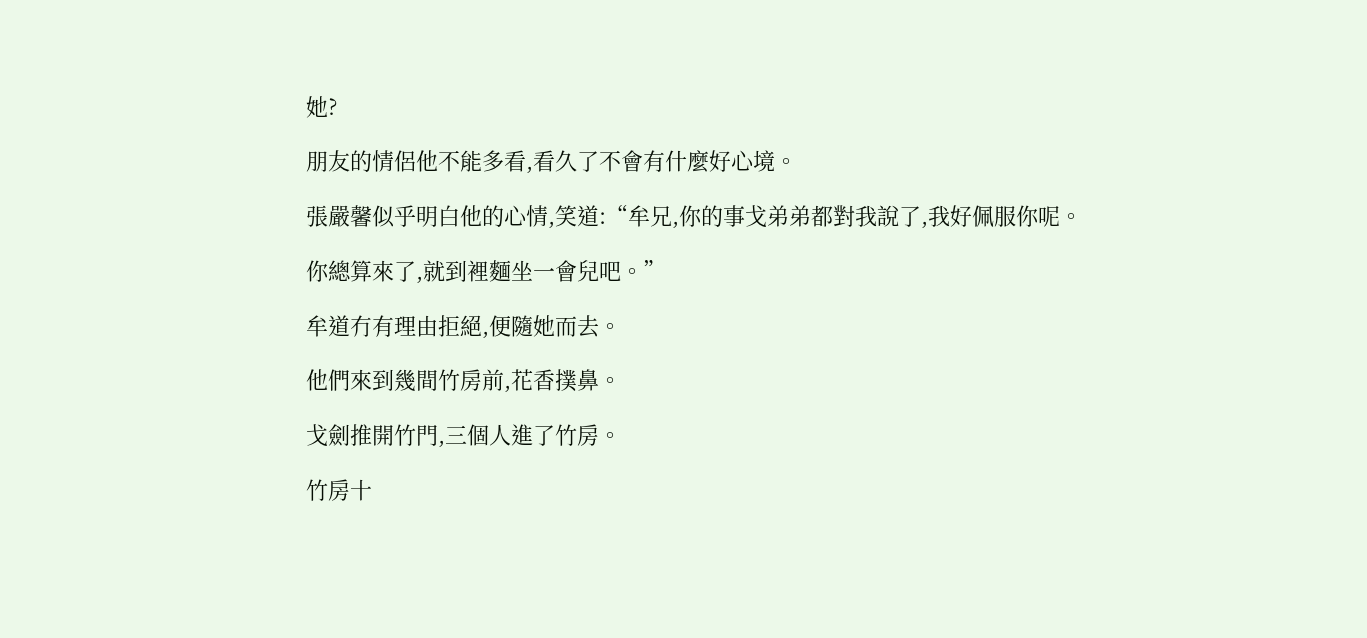她?

朋友的情侶他不能多看,看久了不會有什麼好心境。

張嚴馨似乎明白他的心情,笑道:“牟兄,你的事戈弟弟都對我說了,我好佩服你呢。

你總算來了,就到裡麵坐一會兒吧。”

牟道冇有理由拒絕,便隨她而去。

他們來到幾間竹房前,花香撲鼻。

戈劍推開竹門,三個人進了竹房。

竹房十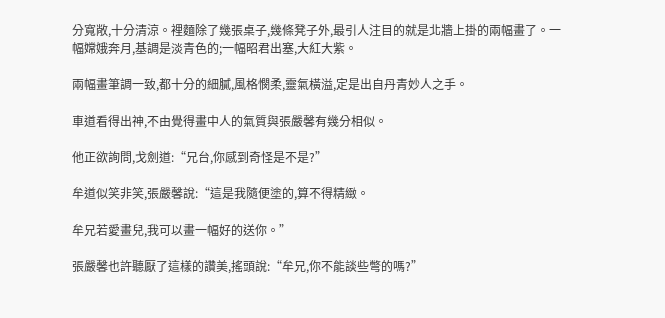分寬敞,十分清涼。裡麵除了幾張桌子,幾條凳子外,最引人注目的就是北牆上掛的兩幅畫了。一幅嫦娥奔月,基調是淡青色的;一幅昭君出塞,大紅大紫。

兩幅畫筆調一致,都十分的細膩,風格憫柔,靈氣橫溢,定是出自丹青妙人之手。

車道看得出神,不由覺得畫中人的氣質與張嚴馨有幾分相似。

他正欲詢問,戈劍道:“兄台,你感到奇怪是不是?”

牟道似笑非笑,張嚴馨說:“這是我隨便塗的,算不得精緻。

牟兄若愛畫兒,我可以畫一幅好的送你。”

張嚴馨也許聽厭了這樣的讚美,搖頭說:“牟兄,你不能談些彆的嗎?”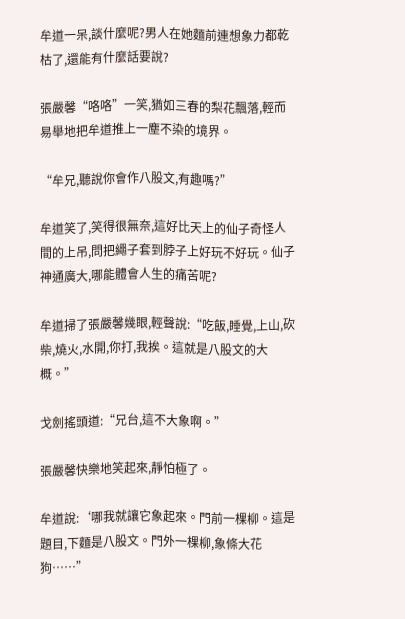牟道一呆,談什麼呢?男人在她麵前連想象力都乾枯了,還能有什麼話要說?

張嚴馨“咯咯”一笑,猶如三春的梨花飄落,輕而易舉地把牟道推上一塵不染的境界。

“牟兄,聽說你會作八股文,有趣嗎?”

牟道笑了,笑得很無奈,這好比天上的仙子奇怪人間的上吊,問把繩子套到脖子上好玩不好玩。仙子神通廣大,哪能體會人生的痛苦呢?

牟道掃了張嚴馨幾眼,輕聲說:“吃飯,睡覺,上山,砍柴,燒火,水開,你打,我挨。這就是八股文的大概。”

戈劍搖頭道:“兄台,這不大象啊。”

張嚴馨快樂地笑起來,靜怕極了。

牟道說:‘哪我就讓它象起來。門前一棵柳。這是題目,下麵是八股文。門外一棵柳,象條大花狗……”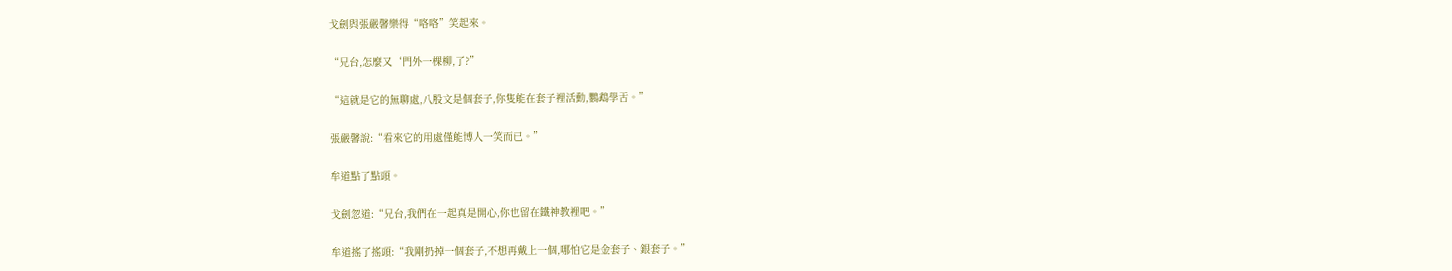戈劍與張嚴馨樂得“咯咯”笑起來。

“兄台,怎麼又‘門外一棵柳,了?”

“這就是它的無聊處,八股文是個套子,你隻能在套子裡活動,鸚鵡學舌。”

張嚴馨說:“看來它的用處僅能博人一笑而已。”

牟道點了點頭。

戈劍忽道:“兄台,我們在一起真是開心,你也留在鐵神教裡吧。”

牟道搖了搖頭:“我剛扔掉一個套子,不想再戴上一個,哪怕它是金套子、銀套子。”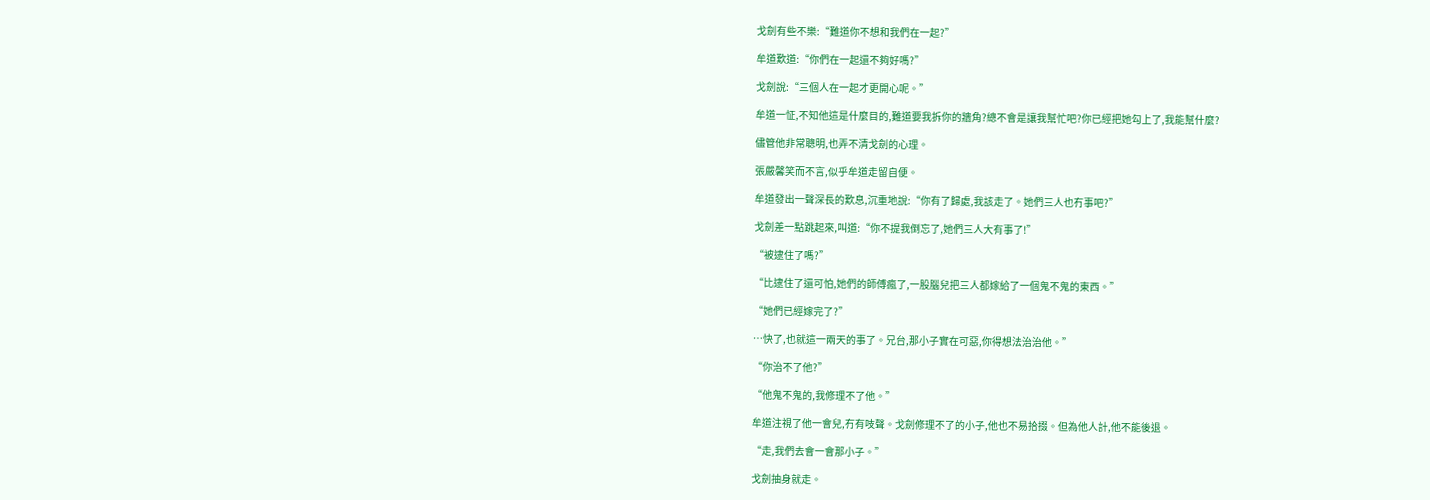戈劍有些不樂:“難道你不想和我們在一起?”

牟道歎道:“你們在一起還不夠好嗎?”

戈劍說:“三個人在一起才更開心呢。”

牟道一怔,不知他這是什麼目的,難道要我拆你的牆角?總不會是讓我幫忙吧?你已經把她勾上了,我能幫什麼?

儘管他非常聰明,也弄不清戈劍的心理。

張嚴馨笑而不言,似乎牟道走留自便。

牟道發出一聲深長的歎息,沉重地說:“你有了歸處,我該走了。她們三人也冇事吧?”

戈劍差一點跳起來,叫道:“你不提我倒忘了,她們三人大有事了!”

“被逮住了嗎?”

“比逮住了還可怕,她們的師傅瘋了,一股腦兒把三人都嫁給了一個鬼不鬼的東西。”

“她們已經嫁完了?”

…快了,也就這一兩天的事了。兄台,那小子實在可惡,你得想法治治他。”

“你治不了他?”

“他鬼不鬼的,我修理不了他。”

牟道注視了他一會兒,冇有吱聲。戈劍修理不了的小子,他也不易拾掇。但為他人計,他不能後退。

“走,我們去會一會那小子。”

戈劍抽身就走。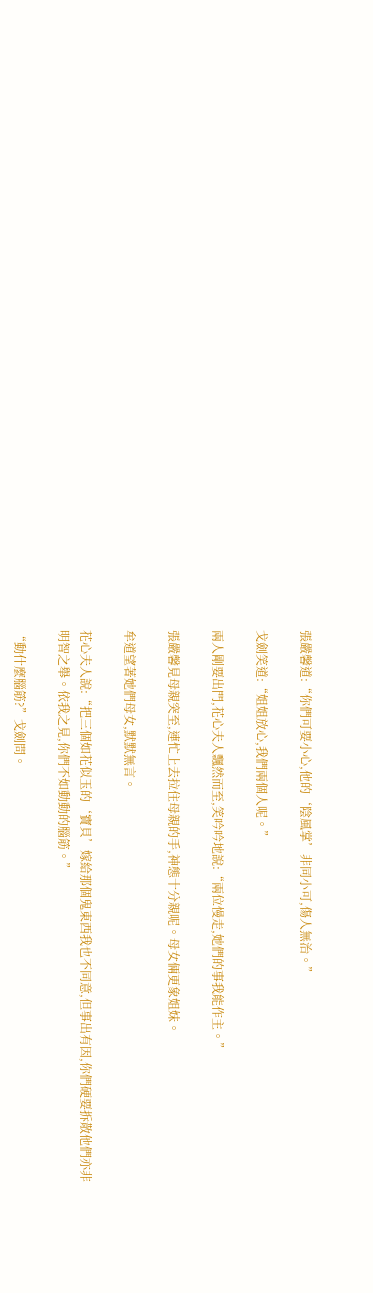張嚴馨道:“你們可要小心,他的‘陰風掌’非同小可,傷人無治。”

戈劍笑道:“姐姐放心,我們兩個人呢。”

兩人剛要出門,花心夫人飄然而至,笑吟吟地說:“兩位慢走,她們的事我能作主。”

張嚴馨見母親突至,連忙上去拉住母親的手,神態十分親呢。母女倆更象姐妹。

牟道望著她們母女,默默無言。

花心夫人說:“把三個如花似玉的‘寶貝’嫁給那個鬼東西我也不同意,但事出有因,你們硬要拆散他們亦非明智之舉。依我之見,你們不如動動的腦筋。”

“動什麼腦筋?”戈劍問。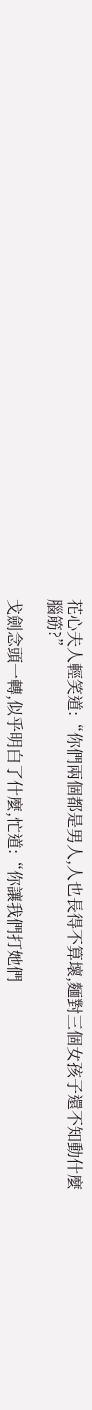花心夫人輕笑道:“你們兩個都是男人,人也長得不算壞,麵對三個女孩子還不知動什麼腦筋?”

戈劍念頭一轉,似乎明白了什麼,忙道:“你讓我們打她們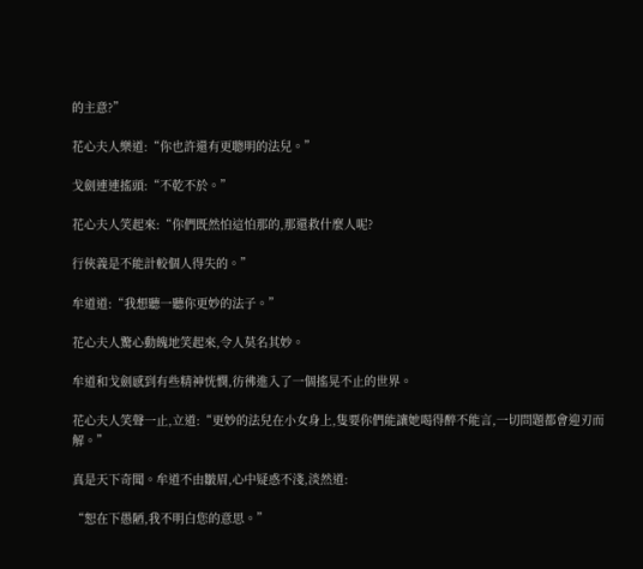的主意?”

花心夫人樂道:“你也許還有更聰明的法兒。”

戈劍連連搖頭:“不乾不於。”

花心夫人笑起來:“你們既然怕這怕那的,那還救什麼人呢?

行俠義是不能計較個人得失的。”

牟道道:“我想聽一聽你更妙的法子。”

花心夫人驚心動魄地笑起來,令人莫名其妙。

牟道和戈劍感到有些精神恍憫,彷彿進入了一個搖晃不止的世界。

花心夫人笑聲一止,立道:“更妙的法兒在小女身上,隻要你們能讓她喝得醉不能言,一切問題都會迎刃而解。”

真是天下奇聞。牟道不由皺眉,心中疑惑不淺,淡然道:

“恕在下愚陋,我不明白您的意思。”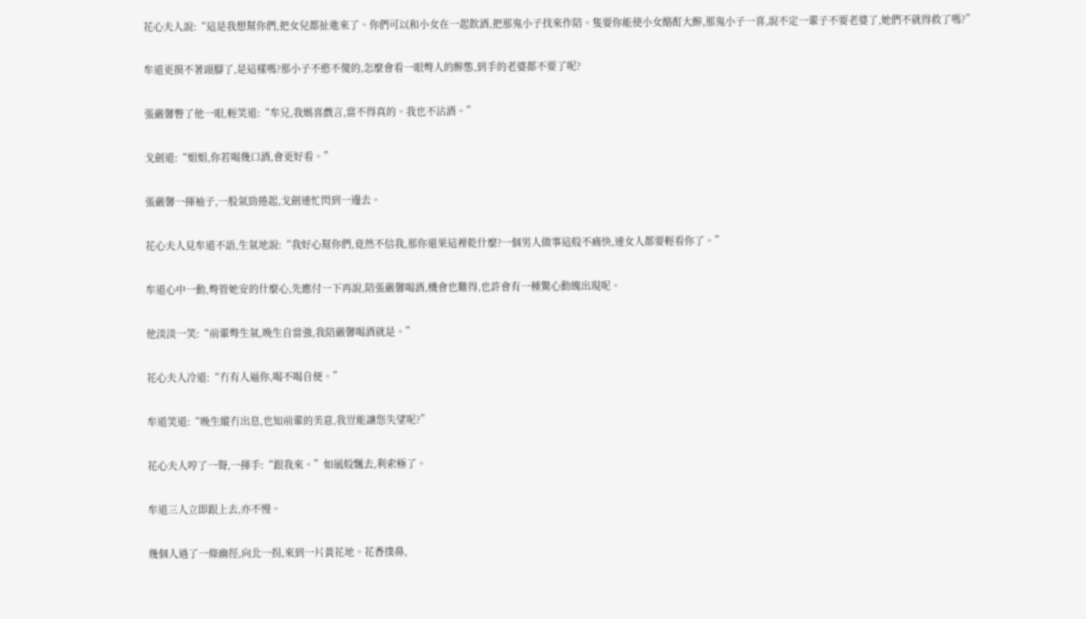花心夫人說:“這是我想幫你們,把女兒都扯進來了。你們可以和小女在一起飲酒,把那鬼小子找來作陪。隻要你能使小女酪酊大醉,那鬼小子一喜,說不定一輩子不要老婆了,她們不就得救了嗎?”

牟道更摸不著頭腳了,是這樣嗎?那小子不憨不傻的,怎麼會看一眼彆人的醉態,到手的老婆都不要了呢?

張嚴馨瞥了他一眼,輕笑道:“牟兄,我媽喜戲言,當不得真的。我也不沾酒。”

戈劍道:“姐姐,你若喝幾口酒,會更好看。”

張嚴馨一揮袖子,一股氣勁捲起,戈劍連忙閃到一邊去。

花心夫人見牟道不語,生氣地說:“我好心幫你們,竟然不信我,那你還果這裡乾什麼?一個男人做事這般不痛快,連女人都要輕看你了。”

牟道心中一動,彆管她安的什麼心,先應付一下再說,陪張嚴馨喝酒,機會也難得,也許會有一種驚心動魄出現呢。

他淡淡一笑:“前輩彆生氣,晚生自當強,我陪嚴馨喝酒就是。”

花心夫人冷道:“冇有人逼你,喝不喝自便。”

牟道笑道:“晚生縱冇出息,也知前輩的美意,我豈能讓您失望呢?”

花心夫人哼了一聲,一揮手:“跟我來。”如風般飄去,利索極了。

牟道三人立即跟上去,亦不慢。

幾個人過了一條幽徑,向北一拐,來到一片黃花地。花香撲鼻,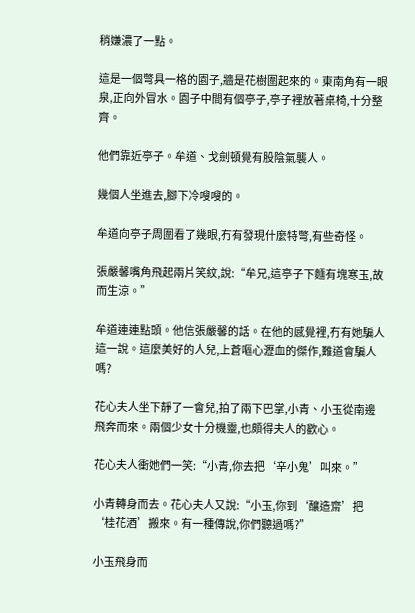稍嫌濃了一點。

這是一個彆具一格的園子,牆是花樹圍起來的。東南角有一眼泉,正向外冒水。園子中間有個亭子,亭子裡放著桌椅,十分整齊。

他們靠近亭子。牟道、戈劍頓覺有股陰氣襲人。

幾個人坐進去,腳下冷嗖嗖的。

牟道向亭子周圍看了幾眼,冇有發現什麼特彆,有些奇怪。

張嚴馨嘴角飛起兩片笑紋,說:“牟兄,這亭子下麵有塊寒玉,故而生涼。”

牟道連連點頭。他信張嚴馨的話。在他的感覺裡,冇有她騙人這一說。這麼美好的人兒,上蒼嘔心瀝血的傑作,難道會騙人嗎?

花心夫人坐下靜了一會兒,拍了兩下巴掌,小青、小玉從南邊飛奔而來。兩個少女十分機靈,也頗得夫人的歡心。

花心夫人衝她們一笑:“小青,你去把‘辛小鬼’叫來。”

小青轉身而去。花心夫人又說:“小玉,你到‘釀造齋’把‘桂花酒’搬來。有一種傳說,你們聽過嗎?”

小玉飛身而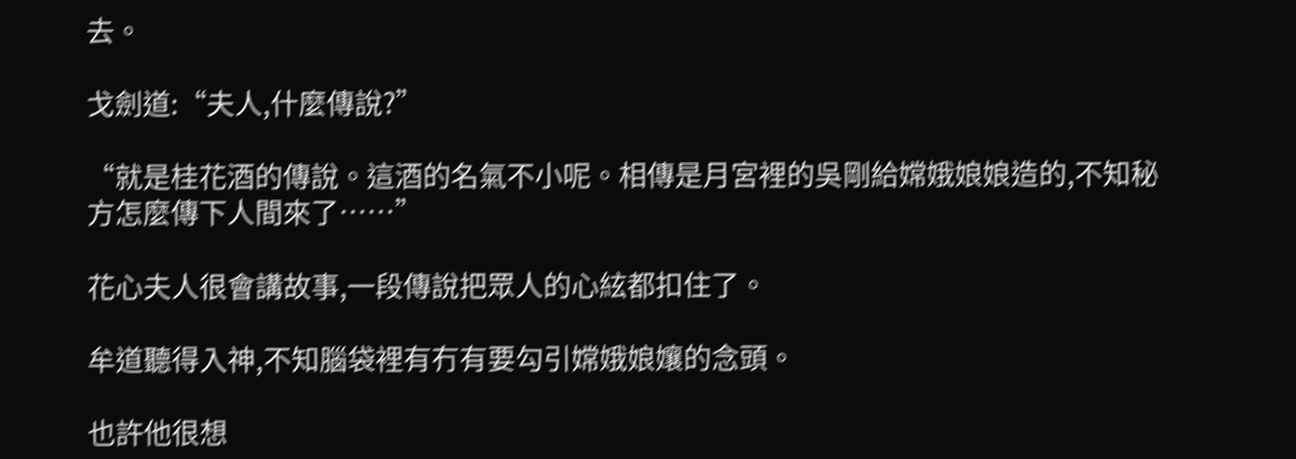去。

戈劍道:“夫人,什麼傳說?”

“就是桂花酒的傳說。這酒的名氣不小呢。相傳是月宮裡的吳剛給嫦娥娘娘造的,不知秘方怎麼傳下人間來了……”

花心夫人很會講故事,一段傳說把眾人的心絃都扣住了。

牟道聽得入神,不知腦袋裡有冇有要勾引嫦娥娘孃的念頭。

也許他很想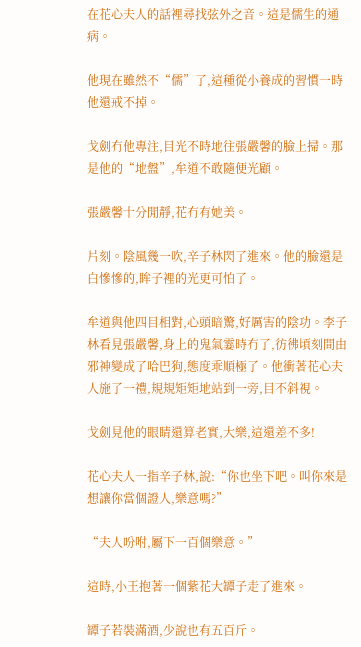在花心夫人的話裡尋找弦外之音。這是儒生的通病。

他現在雖然不“儒”了,這種從小養成的習慣一時他還戒不掉。

戈劍冇他專注,目光不時地往張嚴馨的臉上掃。那是他的“地盤”,牟道不敢隨便光顧。

張嚴馨十分閒靜,花冇有她美。

片刻。陰風幾一吹,辛子林閃了進來。他的臉還是白慘慘的,眸子裡的光更可怕了。

牟道與他四目相對,心頭暗驚,好厲害的陰功。李子林看見張嚴馨,身上的鬼氣霎時冇了,彷彿頃刻間由邪神變成了哈巴狗,態度乖順極了。他衝著花心夫人施了一禮,規規矩矩地站到一旁,目不斜視。

戈劍見他的眼睛還算老實,大樂,這還差不多!

花心夫人一指辛子林,說:“你也坐下吧。叫你來是想讓你當個證人,樂意嗎?”

“夫人吩咐,屬下一百個樂意。”

這時,小王抱著一個紫花大罈子走了進來。

罈子若裝滿酒,少說也有五百斤。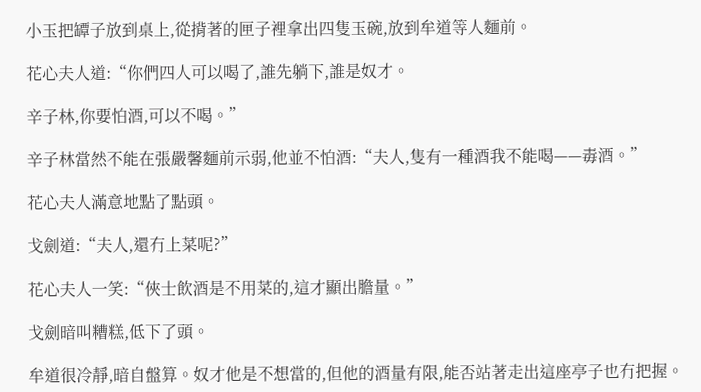小玉把罈子放到桌上,從揹著的匣子裡拿出四隻玉碗,放到牟道等人麵前。

花心夫人道:“你們四人可以喝了,誰先躺下,誰是奴才。

辛子林,你要怕酒,可以不喝。”

辛子林當然不能在張嚴馨麵前示弱,他並不怕酒:“夫人,隻有一種酒我不能喝——毒酒。”

花心夫人滿意地點了點頭。

戈劍道:“夫人,還冇上菜呢?”

花心夫人一笑:“俠士飲酒是不用菜的,這才顯出膽量。”

戈劍暗叫糟糕,低下了頭。

牟道很冷靜,暗自盤算。奴才他是不想當的,但他的酒量有限,能否站著走出這座亭子也冇把握。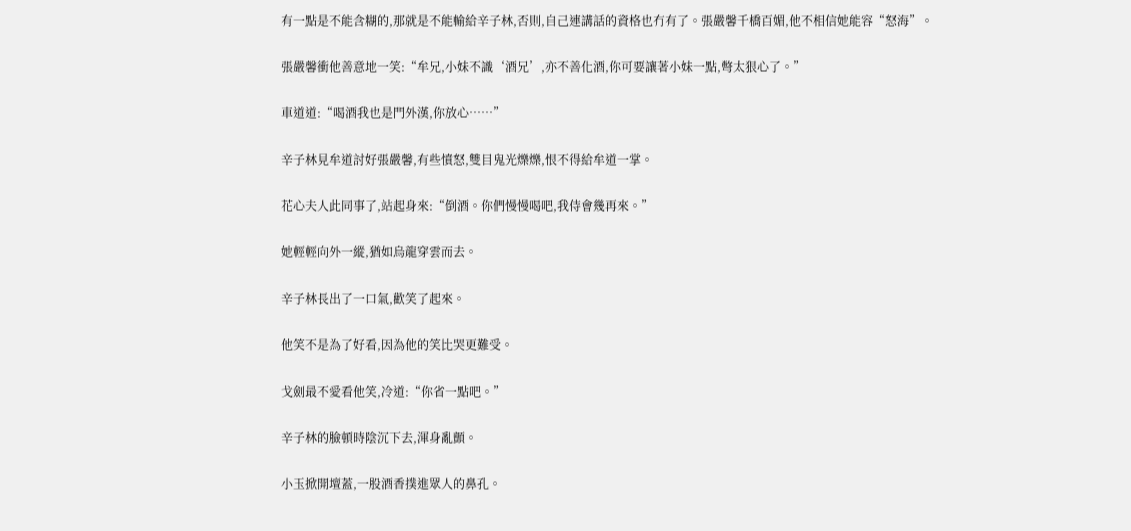有一點是不能含糊的,那就是不能輸給辛子林,否則,自己連講話的資格也冇有了。張嚴馨千橋百媚,他不相信她能容“怒海”。

張嚴馨衝他善意地一笑:“牟兄,小妹不識‘酒兄’,亦不善化酒,你可要讓著小妹一點,彆太狠心了。”

車道道:“喝酒我也是門外漢,你放心……”

辛子林見牟道討好張嚴馨,有些憤怒,雙目鬼光爍爍,恨不得給牟道一掌。

花心夫人此同事了,站起身來:“倒酒。你們慢慢喝吧,我侍會幾再來。”

她輕輕向外一縱,猶如烏龍穿雲而去。

辛子林長出了一口氣,歡笑了起來。

他笑不是為了好看,因為他的笑比哭更難受。

戈劍最不愛看他笑,冷道:“你省一點吧。”

辛子林的臉頓時陰沉下去,渾身亂顫。

小玉掀開壇蓋,一股酒香撲進眾人的鼻孔。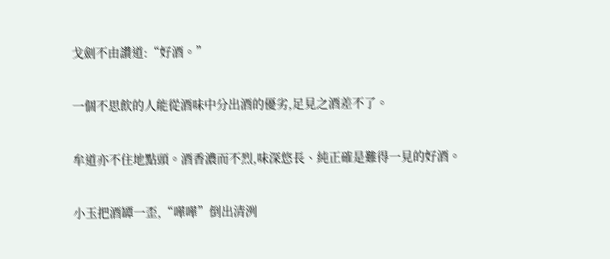戈劍不由讚道:“好酒。”

一個不思飲的人能從酒味中分出酒的優劣,足見之酒差不了。

牟道亦不住地點頭。酒香濃而不烈,味深悠長、純正確是難得一見的好酒。

小玉把酒罈一歪,“嘩嘩”倒出清洌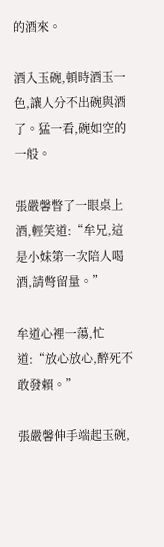的酒來。

酒入玉碗,頓時酒玉一色,讓人分不出碗與酒了。猛一看,碗如空的一般。

張嚴馨瞥了一眼桌上酒,輕笑道:“牟兄,這是小妹第一次陪人喝酒,請彆留量。”

牟道心裡一蕩,忙道:“放心放心,醉死不敢發賴。”

張嚴馨伸手端起玉碗,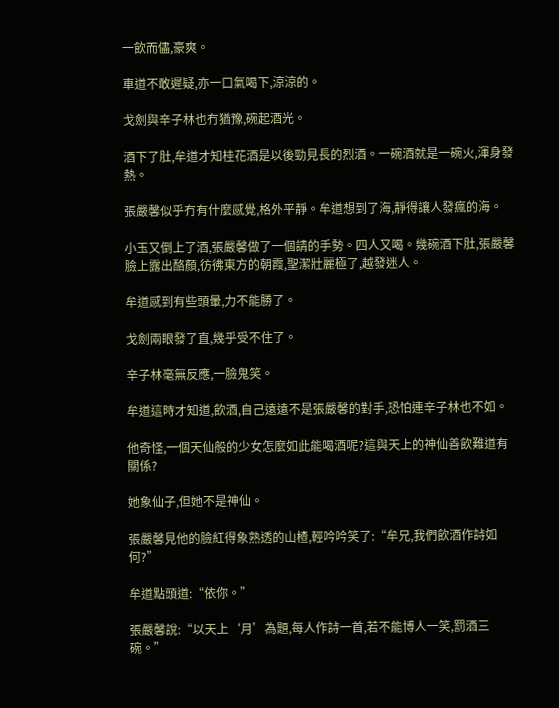一飲而儘,豪爽。

車道不敢遲疑,亦一口氣喝下,涼涼的。

戈劍與辛子林也冇猶豫,碗起酒光。

酒下了肚,牟道才知桂花酒是以後勁見長的烈酒。一碗酒就是一碗火,渾身發熱。

張嚴馨似乎冇有什麼感覺,格外平靜。牟道想到了海,靜得讓人發瘋的海。

小玉又倒上了酒,張嚴馨做了一個請的手勢。四人又喝。幾碗酒下肚,張嚴馨臉上露出酪顏,彷彿東方的朝霞,聖潔壯麗極了,越發迷人。

牟道感到有些頭暈,力不能勝了。

戈劍兩眼發了直,幾乎受不住了。

辛子林毫無反應,一臉鬼笑。

牟道這時才知道,飲酒,自己遠遠不是張嚴馨的對手,恐怕連辛子林也不如。

他奇怪,一個天仙般的少女怎麼如此能喝酒呢?這與天上的神仙善飲難道有關係?

她象仙子,但她不是神仙。

張嚴馨見他的臉紅得象熟透的山楂,輕吟吟笑了:“牟兄,我們飲酒作詩如何?”

牟道點頭道:“依你。”

張嚴馨說:“以天上‘月’為題,每人作詩一首,若不能博人一笑,罰酒三碗。”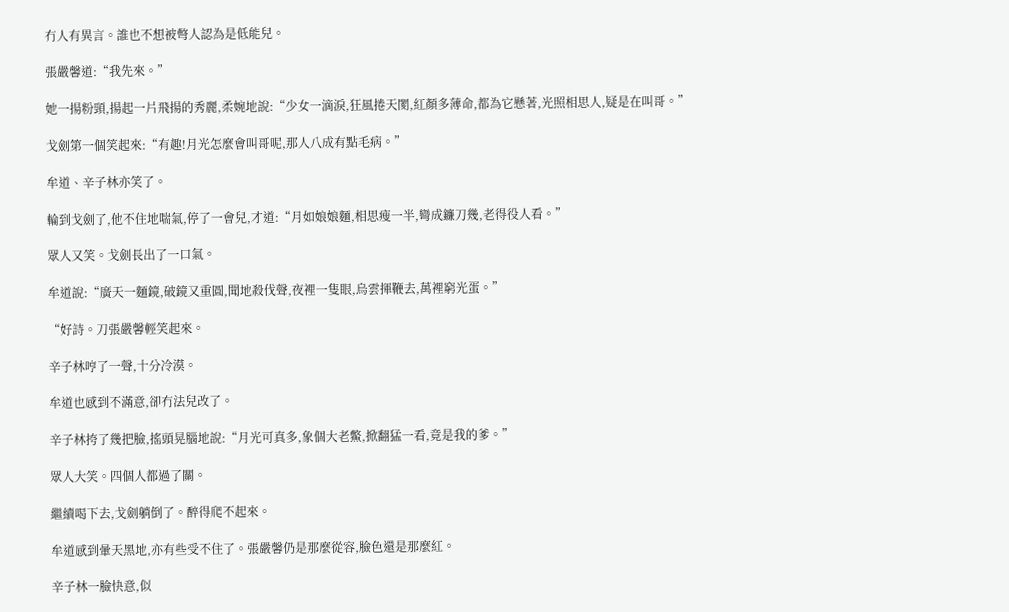冇人有異言。誰也不想被彆人認為是低能兒。

張嚴馨道:“我先來。”

她一揚粉頸,揚起一片飛揚的秀麗,柔婉地說:“少女一滴淚,狂風捲天閡,紅顏多薄命,都為它懸著,光照相思人,疑是在叫哥。”

戈劍第一個笑起來:“有趣!月光怎麼會叫哥呢,那人八成有點毛病。”

牟道、辛子林亦笑了。

輪到戈劍了,他不住地喘氣,停了一會兒,才道:“月如娘娘麵,相思瘦一半,彎成鐮刀幾,老得役人看。”

眾人又笑。戈劍長出了一口氣。

牟道說:“廣天一麵鏡,破鏡又重圓,聞地殺伐聲,夜裡一隻眼,烏雲揮鞭去,萬裡窮光蛋。”

“好詩。刀張嚴馨輕笑起來。

辛子林哼了一聲,十分冷漠。

牟道也感到不滿意,卻冇法兒改了。

辛子林挎了幾把臉,搖頭晃腦地說:“月光可真多,象個大老鱉,掀翻猛一看,竟是我的爹。”

眾人大笑。四個人都過了關。

繼續喝下去,戈劍躺倒了。醉得爬不起來。

牟道感到暈天黑地,亦有些受不住了。張嚴馨仍是那麼從容,臉色還是那麼紅。

辛子林一臉快意,似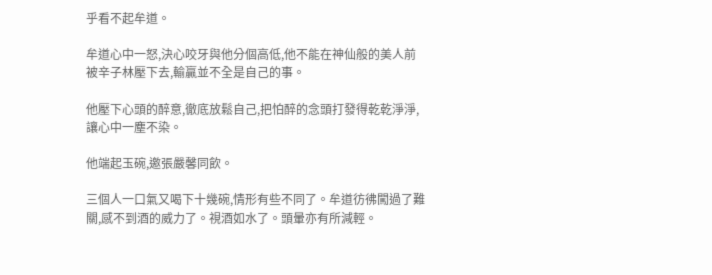乎看不起牟道。

牟道心中一怒,決心咬牙與他分個高低,他不能在神仙般的美人前被辛子林壓下去,輸贏並不全是自己的事。

他壓下心頭的醉意,徹底放鬆自己,把怕醉的念頭打發得乾乾淨淨,讓心中一塵不染。

他端起玉碗,邀張嚴馨同飲。

三個人一口氣又喝下十幾碗,情形有些不同了。牟道彷彿闖過了難關,感不到酒的威力了。視酒如水了。頭暈亦有所減輕。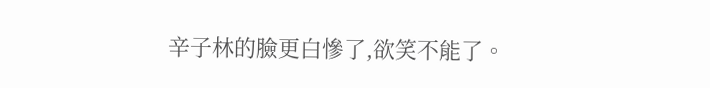辛子林的臉更白慘了,欲笑不能了。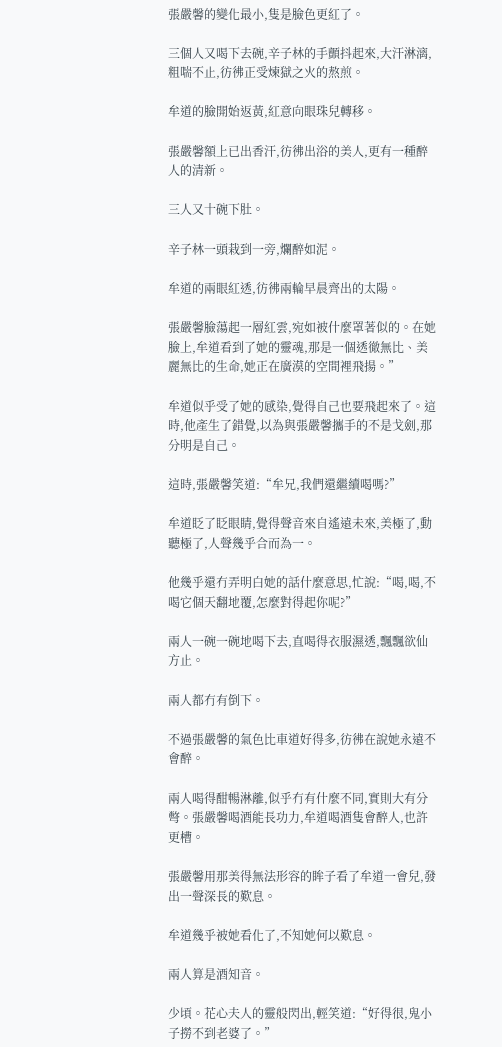張嚴馨的變化最小,隻是臉色更紅了。

三個人又喝下去碗,辛子林的手顫抖起來,大汗淋漓,粗喘不止,彷彿正受煉獄之火的熬煎。

牟道的臉開始返黃,紅意向眼珠兒轉移。

張嚴馨額上已出香汗,彷彿出浴的美人,更有一種醉人的清新。

三人又十碗下肚。

辛子林一頭栽到一旁,爛醉如泥。

牟道的兩眼紅透,彷彿兩輪早晨齊出的太陽。

張嚴馨臉蕩起一層紅雲,宛如被什麼罩著似的。在她臉上,牟道看到了她的靈魂,那是一個透徹無比、美麗無比的生命,她正在廣漠的空間裡飛揚。”

牟道似乎受了她的感染,覺得自己也要飛起來了。這時,他產生了錯覺,以為與張嚴馨攜手的不是戈劍,那分明是自己。

這時,張嚴馨笑道:“牟兄,我們還繼續喝嗎?”

牟道眨了眨眼睛,覺得聲音來自遙遠未來,美極了,動聽極了,人聲幾乎合而為一。

他幾乎還冇弄明白她的話什麼意思,忙說:“喝,喝,不喝它個天翻地覆,怎麼對得起你呢?”

兩人一碗一碗地喝下去,直喝得衣服濕透,飄飄欲仙方止。

兩人都冇有倒下。

不過張嚴馨的氣色比車道好得多,彷彿在說她永遠不會醉。

兩人喝得酣暢淋離,似乎冇有什麼不同,實則大有分彆。張嚴馨喝酒能長功力,牟道喝酒隻會醉人,也許更槽。

張嚴馨用那美得無法形容的眸子看了牟道一會兒,發出一聲深長的歎息。

牟道幾乎被她看化了,不知她何以歎息。

兩人算是酒知音。

少頃。花心夫人的靈般閃出,輕笑道:“好得很,鬼小子撈不到老婆了。”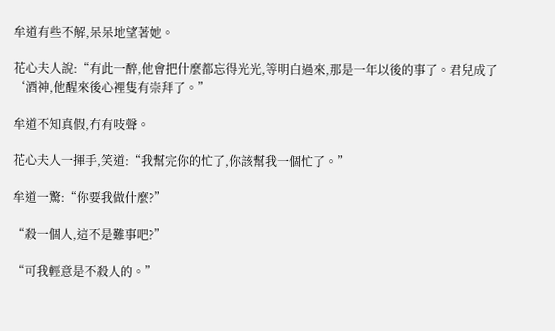牟道有些不解,呆呆地望著她。

花心夫人說:“有此一醉,他會把什麼都忘得光光,等明白過來,那是一年以後的事了。君兒成了‘酒神,他醒來後心裡隻有崇拜了。”

牟道不知真假,冇有吱聲。

花心夫人一揮手,笑道:“我幫完你的忙了,你該幫我一個忙了。”

牟道一驚:“你要我做什麼?”

“殺一個人,這不是難事吧?”

“可我輕意是不殺人的。”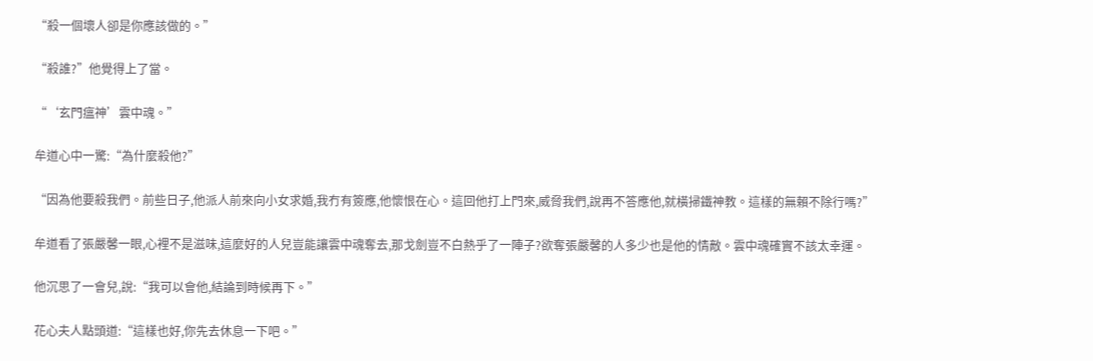“殺一個壞人卻是你應該做的。”

“殺誰?”他覺得上了當。

“‘玄門瘟神’雲中魂。”

牟道心中一驚:“為什麼殺他?”

“因為他要殺我們。前些日子,他派人前來向小女求婚,我冇有簽應,他懷恨在心。這回他打上門來,威脅我們,說再不答應他,就橫掃鐵神教。這樣的無賴不除行嗎?”

牟道看了張嚴馨一眼,心裡不是滋味,這麼好的人兒豈能讓雲中魂奪去,那戈劍豈不白熱乎了一陣子?欲奪張嚴馨的人多少也是他的情敵。雲中魂確實不該太幸運。

他沉思了一會兒,說:“我可以會他,結論到時候再下。”

花心夫人點頭道:“這樣也好,你先去休息一下吧。”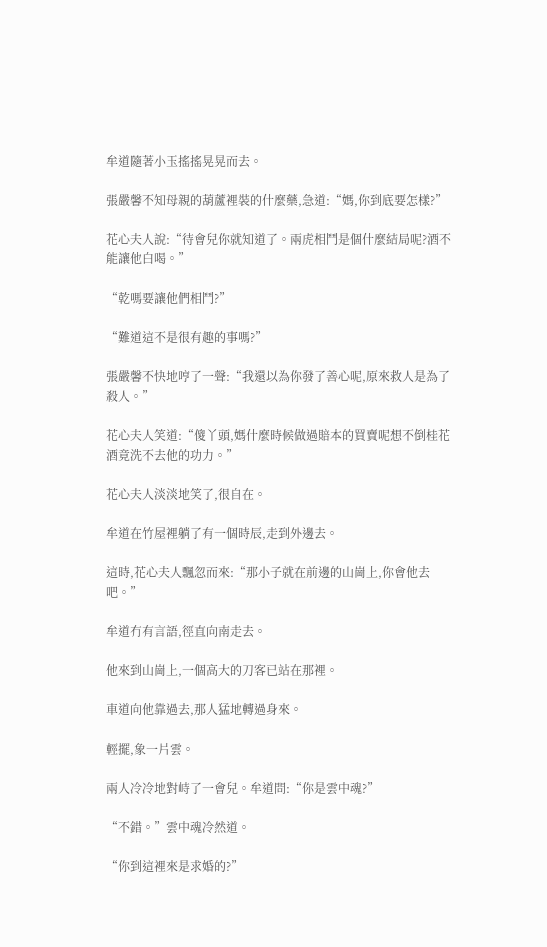牟道隨著小玉搖搖晃晃而去。

張嚴馨不知母親的葫蘆裡裝的什麼藥,急道:“媽,你到底要怎樣?”

花心夫人說:“待會兒你就知道了。兩虎相鬥是個什麼結局呢?酒不能讓他白喝。”

“乾嗎要讓他們相鬥?”

“難道這不是很有趣的事嗎?”

張嚴馨不快地哼了一聲:“我還以為你發了善心呢,原來救人是為了殺人。”

花心夫人笑道:“傻丫頭,媽什麼時候做過賠本的買賣呢想不倒桂花酒竟洗不去他的功力。”

花心夫人淡淡地笑了,很自在。

牟道在竹屋裡躺了有一個時辰,走到外邊去。

這時,花心夫人飄忽而來:“那小子就在前邊的山崗上,你會他去吧。”

牟道冇有言語,徑直向南走去。

他來到山崗上,一個高大的刀客已站在那裡。

車道向他靠過去,那人猛地轉過身來。

輕擺,象一片雲。

兩人冷冷地對峙了一會兒。牟道問:“你是雲中魂?”

“不錯。”雲中魂冷然道。

“你到這裡來是求婚的?”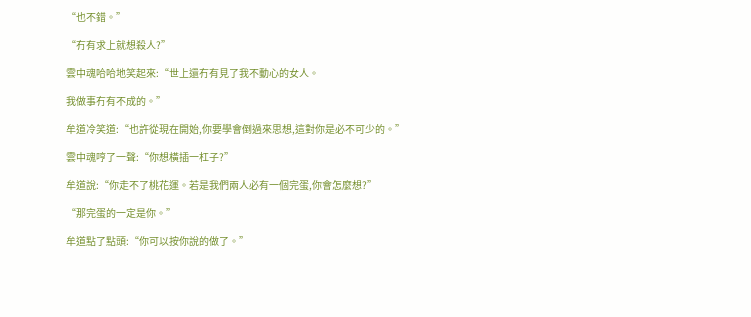“也不錯。”

“冇有求上就想殺人?”

雲中魂哈哈地笑起來:“世上還冇有見了我不動心的女人。

我做事冇有不成的。”

牟道冷笑道:“也許從現在開始,你要學會倒過來思想,這對你是必不可少的。”

雲中魂哼了一聲:“你想橫插一杠子?”

牟道說:“你走不了桃花運。若是我們兩人必有一個完蛋,你會怎麼想?”

“那完蛋的一定是你。”

牟道點了點頭:“你可以按你說的做了。”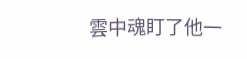雲中魂盯了他一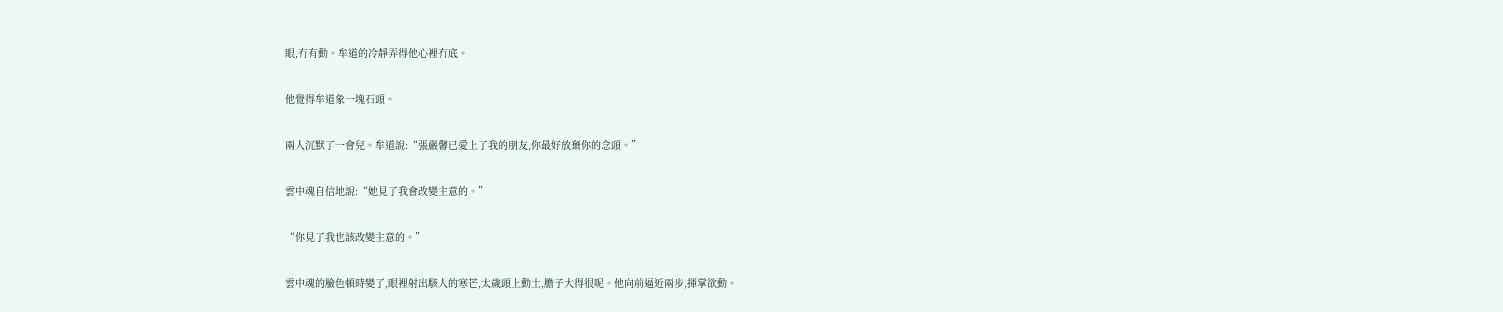眼,冇有動。牟道的冷靜弄得他心裡冇底。

他覺得牟道象一塊石頭。

兩人沉默了一會兒。牟道說:“張嚴馨已愛上了我的朋友,你最好放棄你的念頭。”

雲中魂自信地說:“她見了我會改變主意的。”

“你見了我也該改變主意的。”

雲中魂的臉色頓時變了,眼裡射出駭人的寒芒,太歲頭上動土,膽子大得很呢。他向前逼近兩步,揮掌欲動。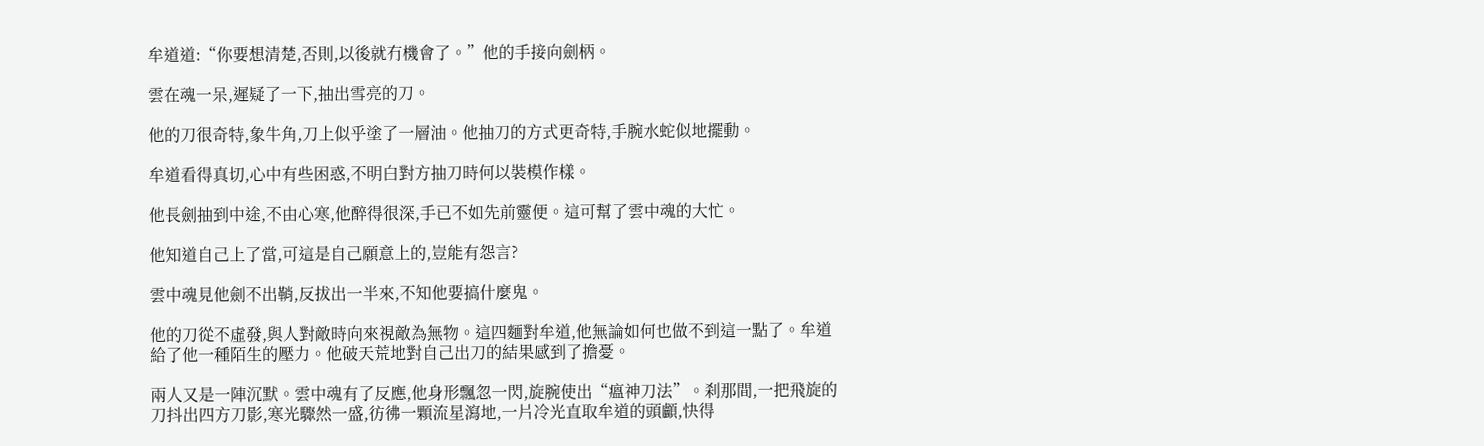牟道道:“你要想清楚,否則,以後就冇機會了。”他的手接向劍柄。

雲在魂一呆,遲疑了一下,抽出雪亮的刀。

他的刀很奇特,象牛角,刀上似乎塗了一層油。他抽刀的方式更奇特,手腕水蛇似地擺動。

牟道看得真切,心中有些困惑,不明白對方抽刀時何以裝模作樣。

他長劍抽到中途,不由心寒,他醉得很深,手已不如先前靈便。這可幫了雲中魂的大忙。

他知道自己上了當,可這是自己願意上的,豈能有怨言?

雲中魂見他劍不出鞘,反拔出一半來,不知他要搞什麼鬼。

他的刀從不虛發,與人對敵時向來視敵為無物。這四麵對牟道,他無論如何也做不到這一點了。牟道給了他一種陌生的壓力。他破天荒地對自己出刀的結果感到了擔憂。

兩人又是一陣沉默。雲中魂有了反應,他身形飄忽一閃,旋腕使出“瘟神刀法”。刹那間,一把飛旋的刀抖出四方刀影,寒光驟然一盛,彷彿一顆流星瀉地,一片冷光直取牟道的頭顱,快得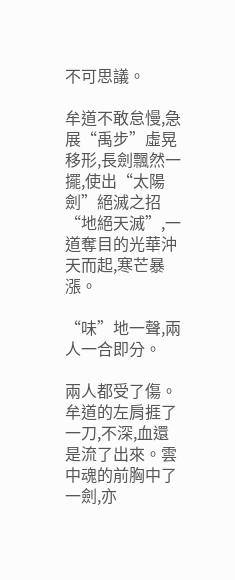不可思議。

牟道不敢怠慢,急展“禹步”虛晃移形,長劍飄然一擺,使出“太陽劍”絕滅之招“地絕天滅”,一道奪目的光華沖天而起,寒芒暴漲。

“味”地一聲,兩人一合即分。

兩人都受了傷。牟道的左肩捱了一刀,不深,血還是流了出來。雲中魂的前胸中了一劍,亦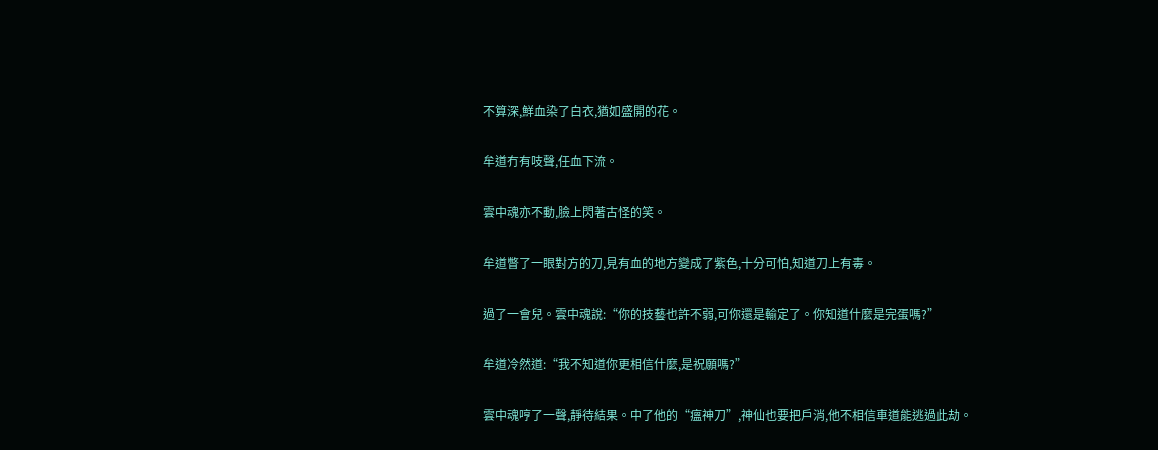不算深,鮮血染了白衣,猶如盛開的花。

牟道冇有吱聲,任血下流。

雲中魂亦不動,臉上閃著古怪的笑。

牟道瞥了一眼對方的刀,見有血的地方變成了紫色,十分可怕,知道刀上有毒。

過了一會兒。雲中魂說:“你的技藝也許不弱,可你還是輸定了。你知道什麼是完蛋嗎?”

牟道冷然道:“我不知道你更相信什麼,是祝願嗎?”

雲中魂哼了一聲,靜待結果。中了他的“瘟神刀”,神仙也要把戶消,他不相信車道能逃過此劫。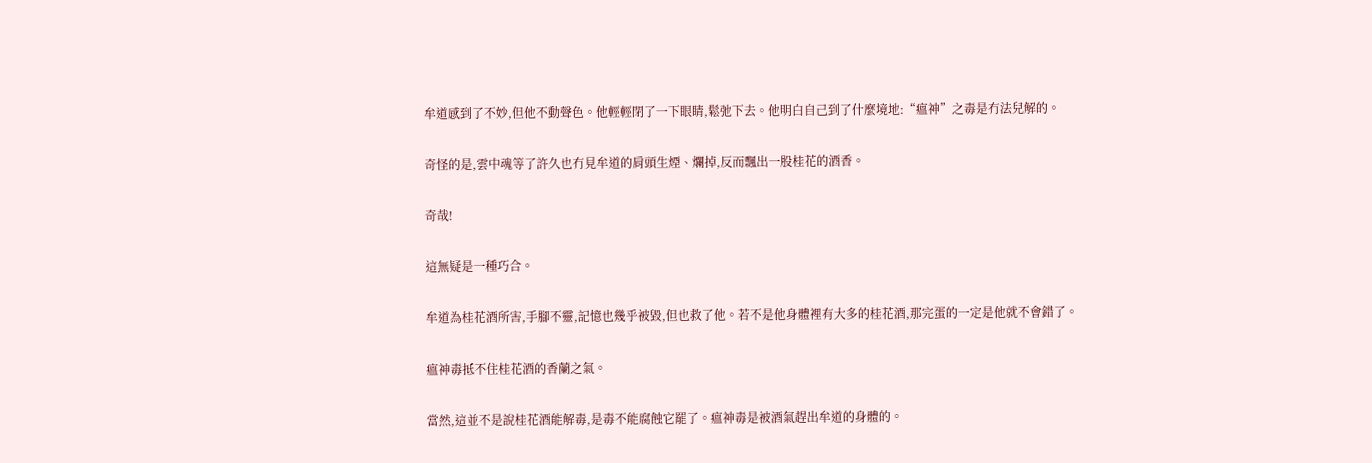牟道感到了不妙,但他不動聲色。他輕輕閉了一下眼睛,鬆弛下去。他明白自己到了什麼境地:“瘟神”之毒是冇法兒解的。

奇怪的是,雲中魂等了許久也冇見牟道的肩頭生煙、爛掉,反而飄出一股桂花的酒香。

奇哉!

這無疑是一種巧合。

牟道為桂花酒所害,手腳不靈,記憶也幾乎被毀,但也救了他。若不是他身體裡有大多的桂花酒,那完蛋的一定是他就不會錯了。

瘟神毒抵不住桂花酒的香蘭之氣。

當然,這並不是說桂花酒能解毒,是毒不能腐蝕它罷了。瘟神毒是被酒氣趕出牟道的身體的。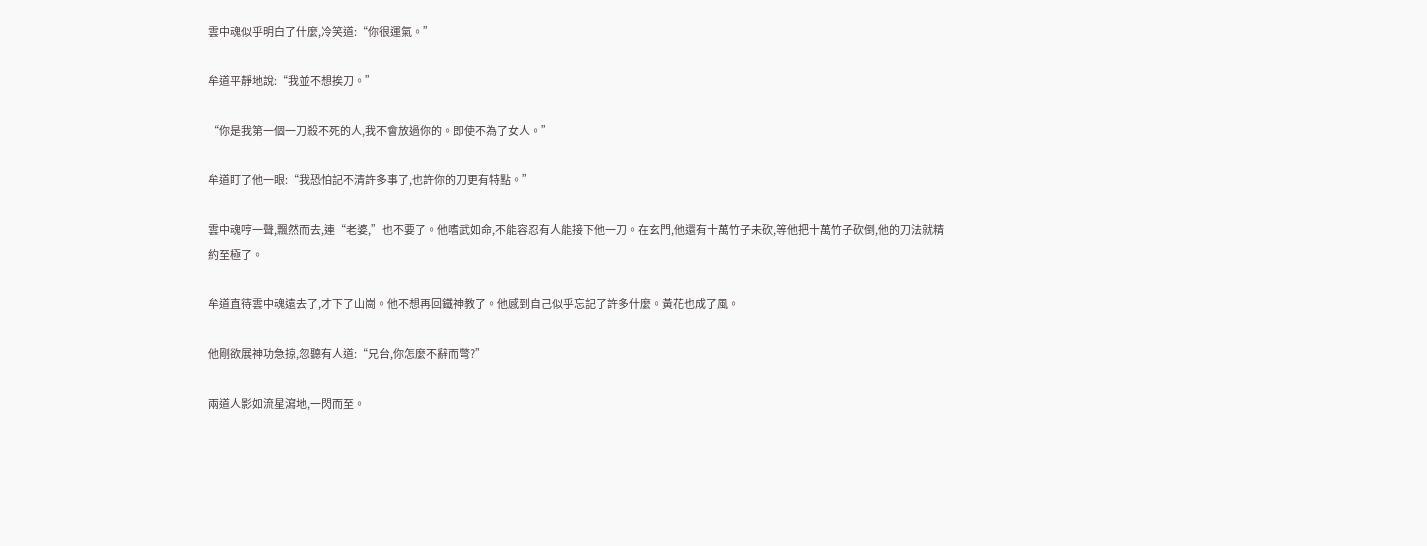雲中魂似乎明白了什麼,冷笑道:“你很運氣。”

牟道平靜地說:“我並不想挨刀。”

“你是我第一個一刀殺不死的人,我不會放過你的。即使不為了女人。”

牟道盯了他一眼:“我恐怕記不清許多事了,也許你的刀更有特點。”

雲中魂哼一聲,飄然而去,連“老婆,”也不要了。他嗜武如命,不能容忍有人能接下他一刀。在玄門,他還有十萬竹子未砍,等他把十萬竹子砍倒,他的刀法就精約至極了。

牟道直待雲中魂遠去了,才下了山崗。他不想再回鐵神教了。他感到自己似乎忘記了許多什麼。黃花也成了風。

他剛欲展神功急掠,忽聽有人道:“兄台,你怎麼不辭而彆?”

兩道人影如流星瀉地,一閃而至。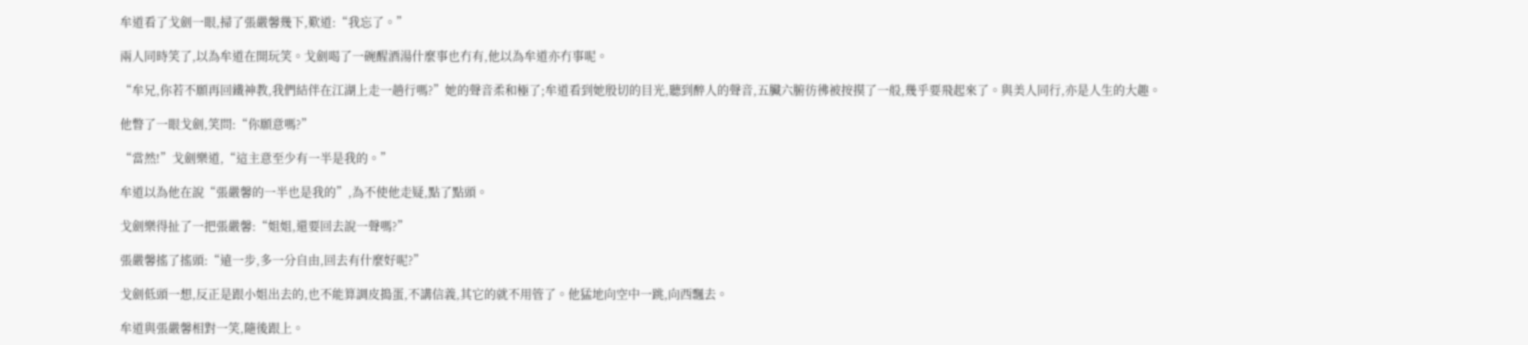牟道看了戈劍一眼,掃了張嚴馨幾下,歎道:“我忘了。”

兩人同時笑了,以為牟道在開玩笑。戈劍喝了一碗醒酒湯什麼事也冇有,他以為牟道亦冇事呢。

“牟兄,你若不願再回鐵神教,我們結伴在江湖上走一趟行嗎?”她的聲音柔和極了;牟道看到她殷切的目光,聽到醉人的聲音,五臟六腑彷彿被按摸了一般,幾乎要飛起來了。與美人同行,亦是人生的大趣。

他瞥了一眼戈劍,笑問:“你願意嗎?”

“當然!”戈劍樂道,“這主意至少有一半是我的。”

牟道以為他在說“張嚴馨的一半也是我的”,為不使他走疑,點了點頭。

戈劍樂得扯了一把張嚴馨:“姐姐,還要回去說一聲嗎?”

張嚴馨搖了搖頭:“遠一步,多一分自由,回去有什麼好呢?”

戈劍低頭一想,反正是跟小姐出去的,也不能算調皮搗蛋,不講信義,其它的就不用管了。他猛地向空中一跳,向西飄去。

牟道與張嚴馨相對一笑,隨後跟上。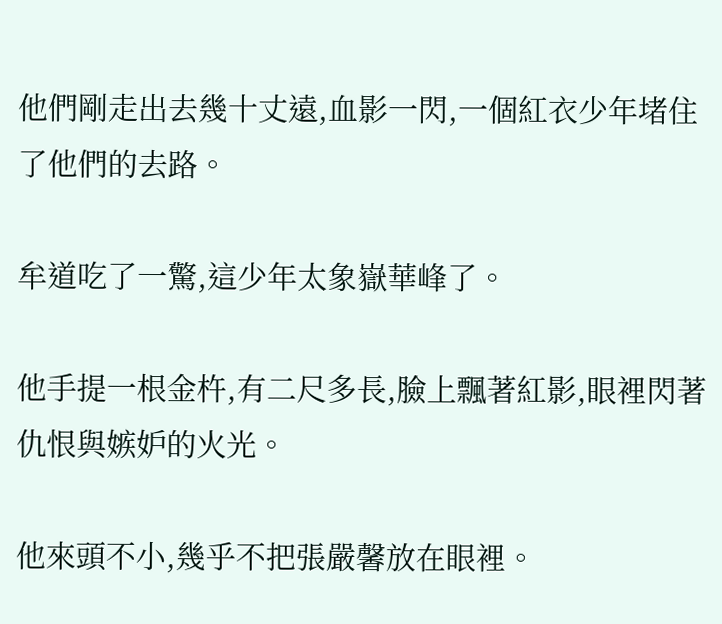他們剛走出去幾十丈遠,血影一閃,一個紅衣少年堵住了他們的去路。

牟道吃了一驚,這少年太象嶽華峰了。

他手提一根金杵,有二尺多長,臉上飄著紅影,眼裡閃著仇恨與嫉妒的火光。

他來頭不小,幾乎不把張嚴馨放在眼裡。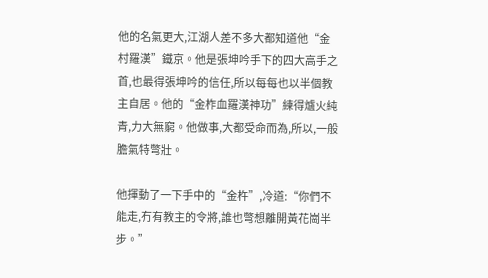他的名氣更大,江湖人差不多大都知道他“金村羅漢”鐵京。他是張坤吟手下的四大高手之首,也最得張坤吟的信任,所以每每也以半個教主自居。他的“金柞血羅漢神功”練得爐火純青,力大無窮。他做事,大都受命而為,所以,一般膽氣特彆壯。

他揮動了一下手中的“金杵”,冷道:“你們不能走,冇有教主的令將,誰也彆想離開黃花崗半步。”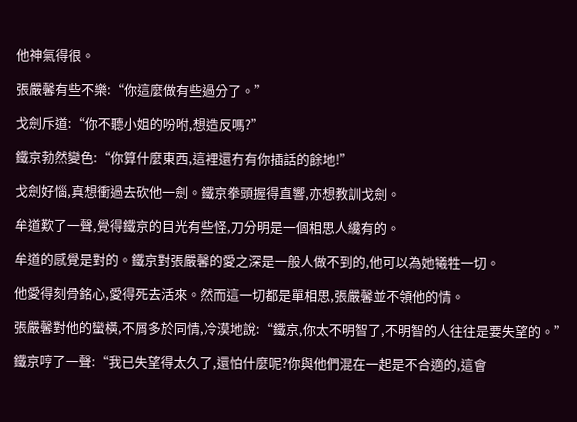他神氣得很。

張嚴馨有些不樂:“你這麼做有些過分了。”

戈劍斥道:“你不聽小姐的吩咐,想造反嗎?”

鐵京勃然變色:“你算什麼東西,這裡還冇有你插話的餘地!”

戈劍好惱,真想衝過去砍他一劍。鐵京拳頭握得直響,亦想教訓戈劍。

牟道歎了一聲,覺得鐵京的目光有些怪,刀分明是一個相思人纔有的。

牟道的感覺是對的。鐵京對張嚴馨的愛之深是一般人做不到的,他可以為她犧牲一切。

他愛得刻骨銘心,愛得死去活來。然而這一切都是單相思,張嚴馨並不領他的情。

張嚴馨對他的蠻橫,不屑多於同情,冷漠地說:“鐵京,你太不明智了,不明智的人往往是要失望的。”

鐵京哼了一聲:“我已失望得太久了,還怕什麼呢?你與他們混在一起是不合適的,這會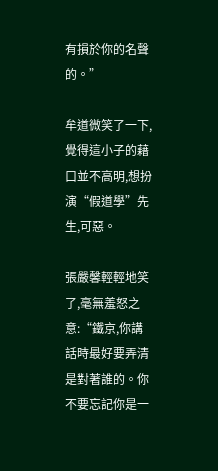有損於你的名聲的。”

牟道微笑了一下,覺得這小子的藉口並不高明,想扮演“假道學”先生,可惡。

張嚴馨輕輕地笑了,毫無羞怒之意:“鐵京,你講話時最好要弄清是對著誰的。你不要忘記你是一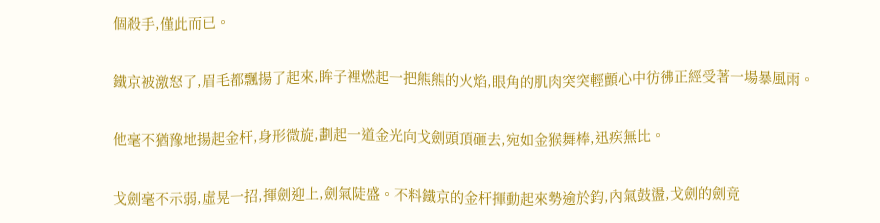個殺手,僅此而已。

鐵京被激怒了,眉毛都飄揚了起來,眸子裡燃起一把熊熊的火焰,眼角的肌肉突突輕顫心中彷彿正經受著一場暴風雨。

他毫不猶豫地揚起金杆,身形微旋,劃起一道金光向戈劍頭頂砸去,宛如金猴舞棒,迅疾無比。

戈劍毫不示弱,虛晃一招,揮劍迎上,劍氣陡盛。不料鐵京的金杆揮動起來勢逾於鈞,內氣鼓盪,戈劍的劍竟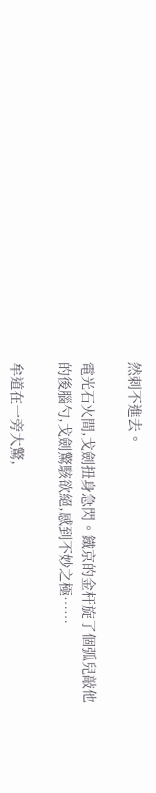然刺不進去。

電光石火間,戈劍扭身急閃。鐵京的金杆旋了個弧兒敲他的後腦勺,戈劍驚駭欲絕,感到不妙之極……

牟道在一旁大驚,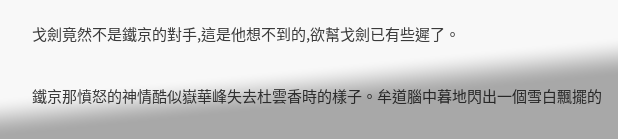戈劍竟然不是鐵京的對手,這是他想不到的,欲幫戈劍已有些遲了。

鐵京那憤怒的神情酷似嶽華峰失去杜雲香時的樣子。牟道腦中暮地閃出一個雪白飄擺的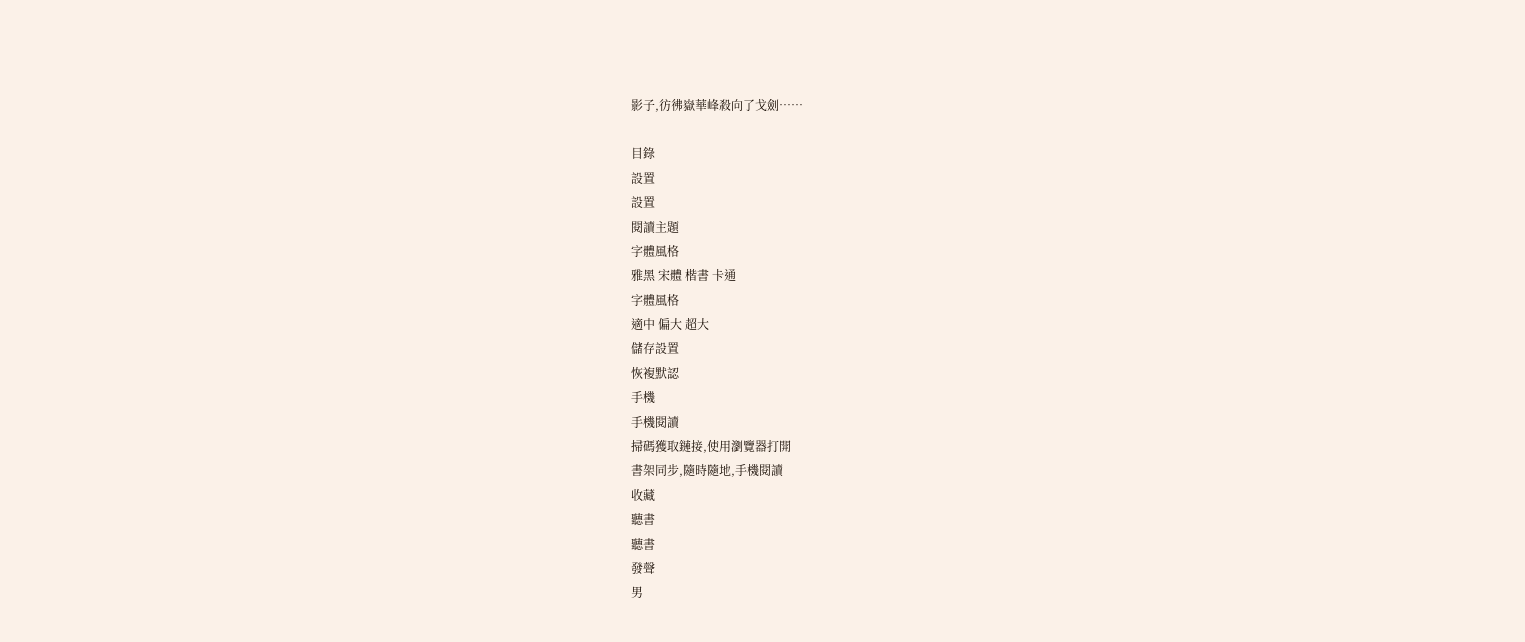影子,彷彿嶽華峰殺向了戈劍……

目錄
設置
設置
閱讀主題
字體風格
雅黑 宋體 楷書 卡通
字體風格
適中 偏大 超大
儲存設置
恢複默認
手機
手機閱讀
掃碼獲取鏈接,使用瀏覽器打開
書架同步,隨時隨地,手機閱讀
收藏
聽書
聽書
發聲
男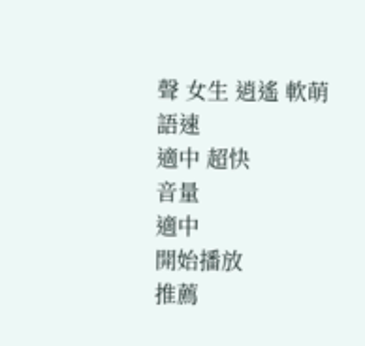聲 女生 逍遙 軟萌
語速
適中 超快
音量
適中
開始播放
推薦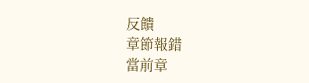反饋
章節報錯
當前章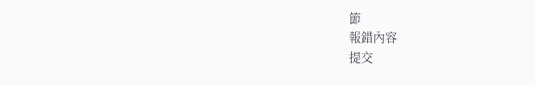節
報錯內容
提交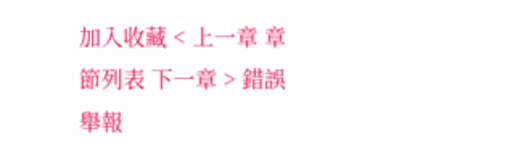加入收藏 < 上一章 章節列表 下一章 > 錯誤舉報